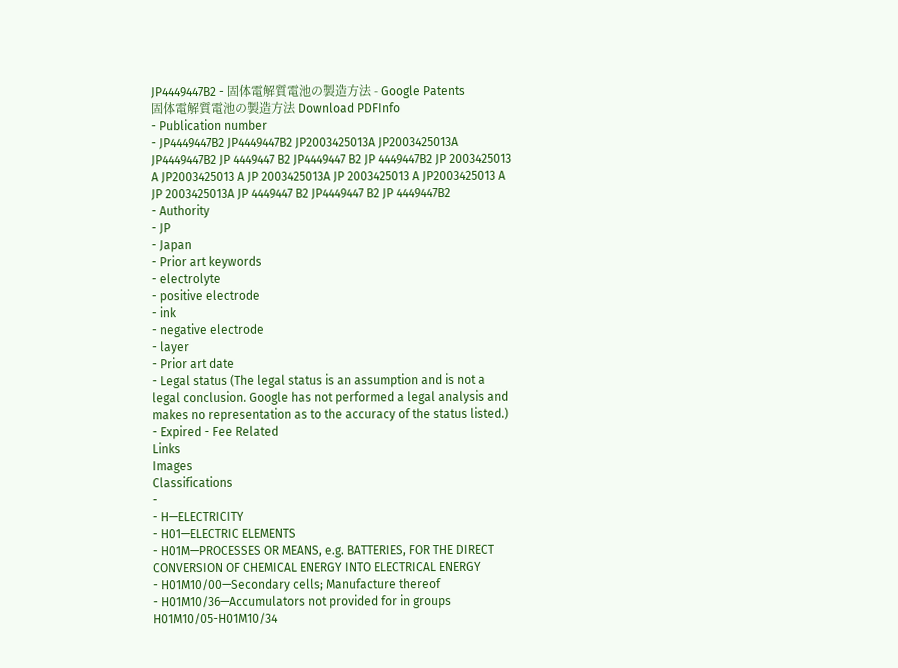JP4449447B2 - 固体電解質電池の製造方法 - Google Patents
固体電解質電池の製造方法 Download PDFInfo
- Publication number
- JP4449447B2 JP4449447B2 JP2003425013A JP2003425013A JP4449447B2 JP 4449447 B2 JP4449447 B2 JP 4449447B2 JP 2003425013 A JP2003425013 A JP 2003425013A JP 2003425013 A JP2003425013 A JP 2003425013A JP 4449447 B2 JP4449447 B2 JP 4449447B2
- Authority
- JP
- Japan
- Prior art keywords
- electrolyte
- positive electrode
- ink
- negative electrode
- layer
- Prior art date
- Legal status (The legal status is an assumption and is not a legal conclusion. Google has not performed a legal analysis and makes no representation as to the accuracy of the status listed.)
- Expired - Fee Related
Links
Images
Classifications
-
- H—ELECTRICITY
- H01—ELECTRIC ELEMENTS
- H01M—PROCESSES OR MEANS, e.g. BATTERIES, FOR THE DIRECT CONVERSION OF CHEMICAL ENERGY INTO ELECTRICAL ENERGY
- H01M10/00—Secondary cells; Manufacture thereof
- H01M10/36—Accumulators not provided for in groups H01M10/05-H01M10/34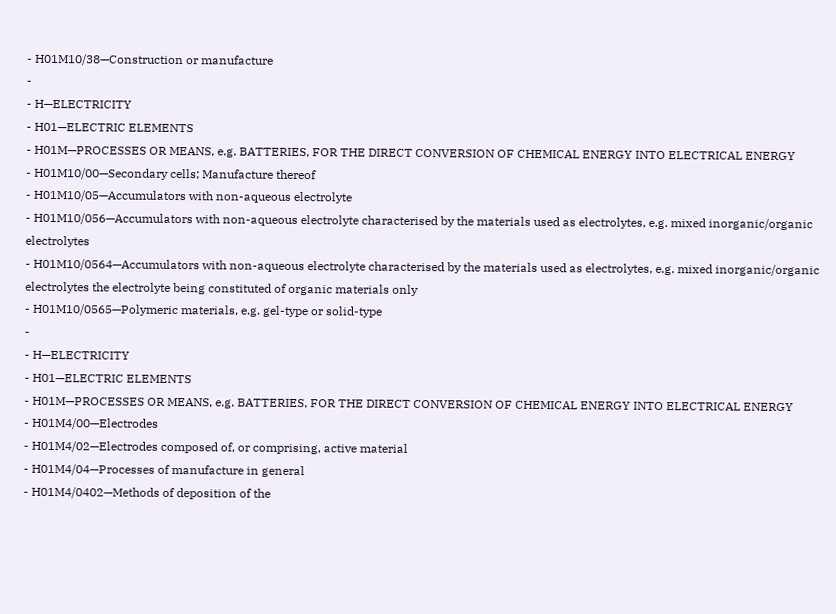- H01M10/38—Construction or manufacture
-
- H—ELECTRICITY
- H01—ELECTRIC ELEMENTS
- H01M—PROCESSES OR MEANS, e.g. BATTERIES, FOR THE DIRECT CONVERSION OF CHEMICAL ENERGY INTO ELECTRICAL ENERGY
- H01M10/00—Secondary cells; Manufacture thereof
- H01M10/05—Accumulators with non-aqueous electrolyte
- H01M10/056—Accumulators with non-aqueous electrolyte characterised by the materials used as electrolytes, e.g. mixed inorganic/organic electrolytes
- H01M10/0564—Accumulators with non-aqueous electrolyte characterised by the materials used as electrolytes, e.g. mixed inorganic/organic electrolytes the electrolyte being constituted of organic materials only
- H01M10/0565—Polymeric materials, e.g. gel-type or solid-type
-
- H—ELECTRICITY
- H01—ELECTRIC ELEMENTS
- H01M—PROCESSES OR MEANS, e.g. BATTERIES, FOR THE DIRECT CONVERSION OF CHEMICAL ENERGY INTO ELECTRICAL ENERGY
- H01M4/00—Electrodes
- H01M4/02—Electrodes composed of, or comprising, active material
- H01M4/04—Processes of manufacture in general
- H01M4/0402—Methods of deposition of the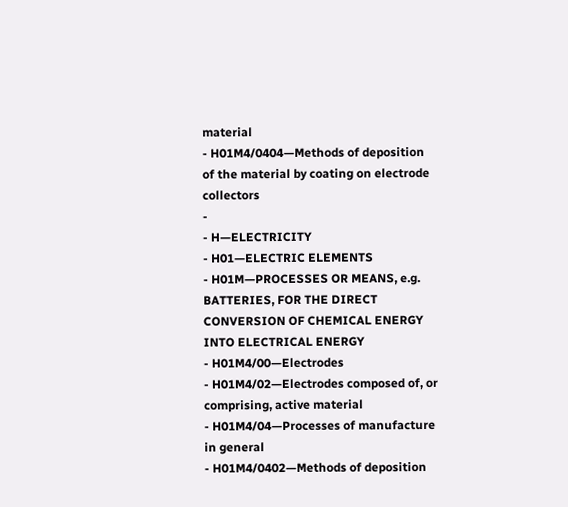material
- H01M4/0404—Methods of deposition of the material by coating on electrode collectors
-
- H—ELECTRICITY
- H01—ELECTRIC ELEMENTS
- H01M—PROCESSES OR MEANS, e.g. BATTERIES, FOR THE DIRECT CONVERSION OF CHEMICAL ENERGY INTO ELECTRICAL ENERGY
- H01M4/00—Electrodes
- H01M4/02—Electrodes composed of, or comprising, active material
- H01M4/04—Processes of manufacture in general
- H01M4/0402—Methods of deposition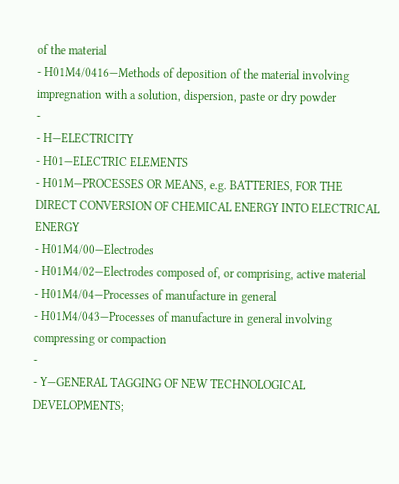of the material
- H01M4/0416—Methods of deposition of the material involving impregnation with a solution, dispersion, paste or dry powder
-
- H—ELECTRICITY
- H01—ELECTRIC ELEMENTS
- H01M—PROCESSES OR MEANS, e.g. BATTERIES, FOR THE DIRECT CONVERSION OF CHEMICAL ENERGY INTO ELECTRICAL ENERGY
- H01M4/00—Electrodes
- H01M4/02—Electrodes composed of, or comprising, active material
- H01M4/04—Processes of manufacture in general
- H01M4/043—Processes of manufacture in general involving compressing or compaction
-
- Y—GENERAL TAGGING OF NEW TECHNOLOGICAL DEVELOPMENTS;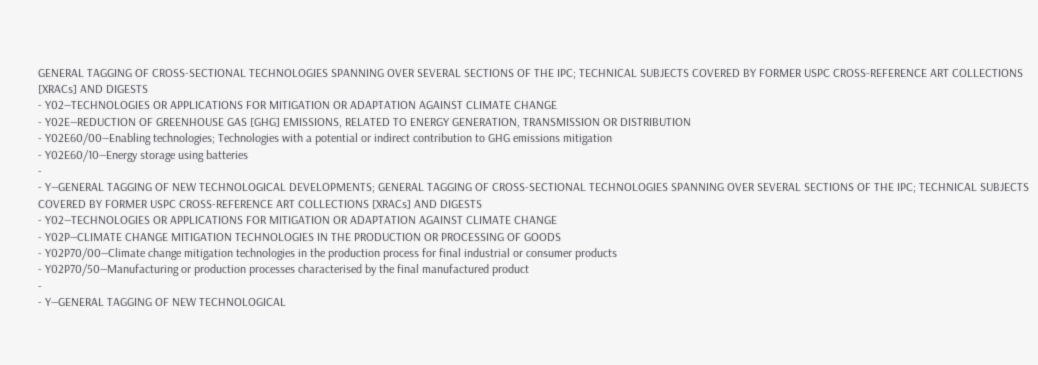GENERAL TAGGING OF CROSS-SECTIONAL TECHNOLOGIES SPANNING OVER SEVERAL SECTIONS OF THE IPC; TECHNICAL SUBJECTS COVERED BY FORMER USPC CROSS-REFERENCE ART COLLECTIONS [XRACs] AND DIGESTS
- Y02—TECHNOLOGIES OR APPLICATIONS FOR MITIGATION OR ADAPTATION AGAINST CLIMATE CHANGE
- Y02E—REDUCTION OF GREENHOUSE GAS [GHG] EMISSIONS, RELATED TO ENERGY GENERATION, TRANSMISSION OR DISTRIBUTION
- Y02E60/00—Enabling technologies; Technologies with a potential or indirect contribution to GHG emissions mitigation
- Y02E60/10—Energy storage using batteries
-
- Y—GENERAL TAGGING OF NEW TECHNOLOGICAL DEVELOPMENTS; GENERAL TAGGING OF CROSS-SECTIONAL TECHNOLOGIES SPANNING OVER SEVERAL SECTIONS OF THE IPC; TECHNICAL SUBJECTS COVERED BY FORMER USPC CROSS-REFERENCE ART COLLECTIONS [XRACs] AND DIGESTS
- Y02—TECHNOLOGIES OR APPLICATIONS FOR MITIGATION OR ADAPTATION AGAINST CLIMATE CHANGE
- Y02P—CLIMATE CHANGE MITIGATION TECHNOLOGIES IN THE PRODUCTION OR PROCESSING OF GOODS
- Y02P70/00—Climate change mitigation technologies in the production process for final industrial or consumer products
- Y02P70/50—Manufacturing or production processes characterised by the final manufactured product
-
- Y—GENERAL TAGGING OF NEW TECHNOLOGICAL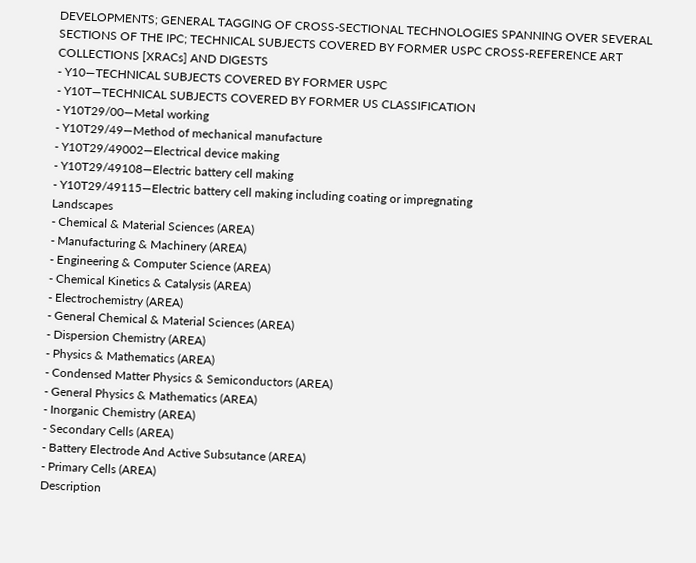DEVELOPMENTS; GENERAL TAGGING OF CROSS-SECTIONAL TECHNOLOGIES SPANNING OVER SEVERAL SECTIONS OF THE IPC; TECHNICAL SUBJECTS COVERED BY FORMER USPC CROSS-REFERENCE ART COLLECTIONS [XRACs] AND DIGESTS
- Y10—TECHNICAL SUBJECTS COVERED BY FORMER USPC
- Y10T—TECHNICAL SUBJECTS COVERED BY FORMER US CLASSIFICATION
- Y10T29/00—Metal working
- Y10T29/49—Method of mechanical manufacture
- Y10T29/49002—Electrical device making
- Y10T29/49108—Electric battery cell making
- Y10T29/49115—Electric battery cell making including coating or impregnating
Landscapes
- Chemical & Material Sciences (AREA)
- Manufacturing & Machinery (AREA)
- Engineering & Computer Science (AREA)
- Chemical Kinetics & Catalysis (AREA)
- Electrochemistry (AREA)
- General Chemical & Material Sciences (AREA)
- Dispersion Chemistry (AREA)
- Physics & Mathematics (AREA)
- Condensed Matter Physics & Semiconductors (AREA)
- General Physics & Mathematics (AREA)
- Inorganic Chemistry (AREA)
- Secondary Cells (AREA)
- Battery Electrode And Active Subsutance (AREA)
- Primary Cells (AREA)
Description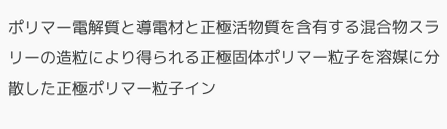ポリマー電解質と導電材と正極活物質を含有する混合物スラリーの造粒により得られる正極固体ポリマー粒子を溶媒に分散した正極ポリマー粒子イン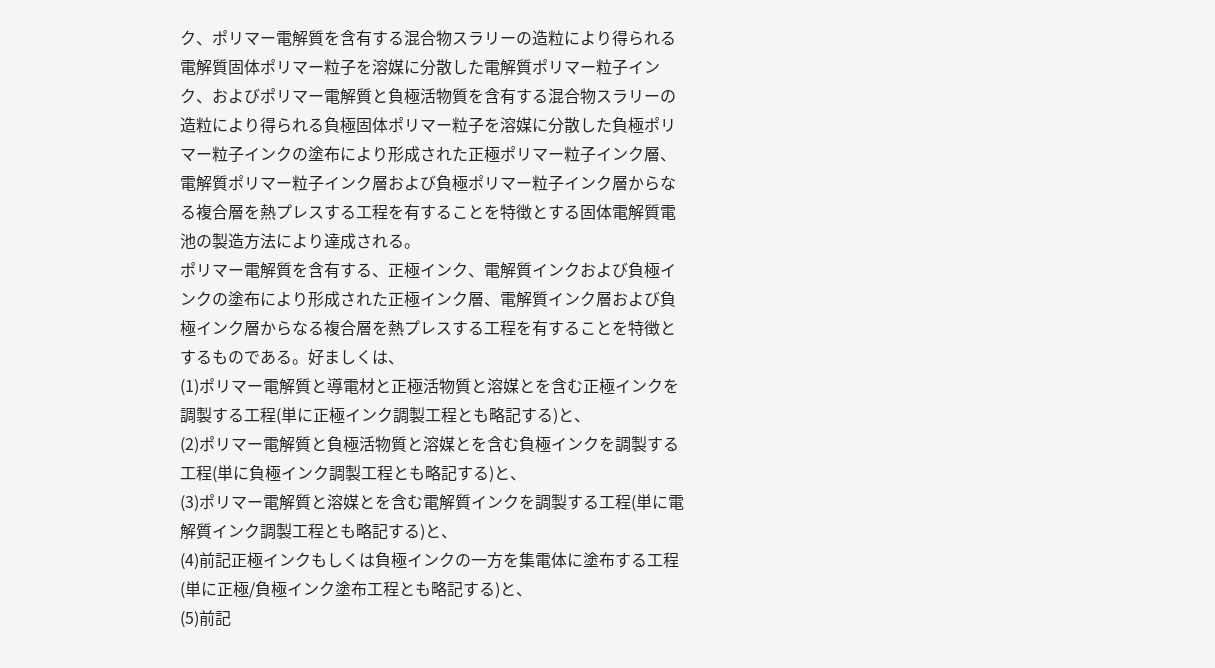ク、ポリマー電解質を含有する混合物スラリーの造粒により得られる電解質固体ポリマー粒子を溶媒に分散した電解質ポリマー粒子インク、およびポリマー電解質と負極活物質を含有する混合物スラリーの造粒により得られる負極固体ポリマー粒子を溶媒に分散した負極ポリマー粒子インクの塗布により形成された正極ポリマー粒子インク層、電解質ポリマー粒子インク層および負極ポリマー粒子インク層からなる複合層を熱プレスする工程を有することを特徴とする固体電解質電池の製造方法により達成される。
ポリマー電解質を含有する、正極インク、電解質インクおよび負極インクの塗布により形成された正極インク層、電解質インク層および負極インク層からなる複合層を熱プレスする工程を有することを特徴とするものである。好ましくは、
(1)ポリマー電解質と導電材と正極活物質と溶媒とを含む正極インクを調製する工程(単に正極インク調製工程とも略記する)と、
(2)ポリマー電解質と負極活物質と溶媒とを含む負極インクを調製する工程(単に負極インク調製工程とも略記する)と、
(3)ポリマー電解質と溶媒とを含む電解質インクを調製する工程(単に電解質インク調製工程とも略記する)と、
(4)前記正極インクもしくは負極インクの一方を集電体に塗布する工程(単に正極/負極インク塗布工程とも略記する)と、
(5)前記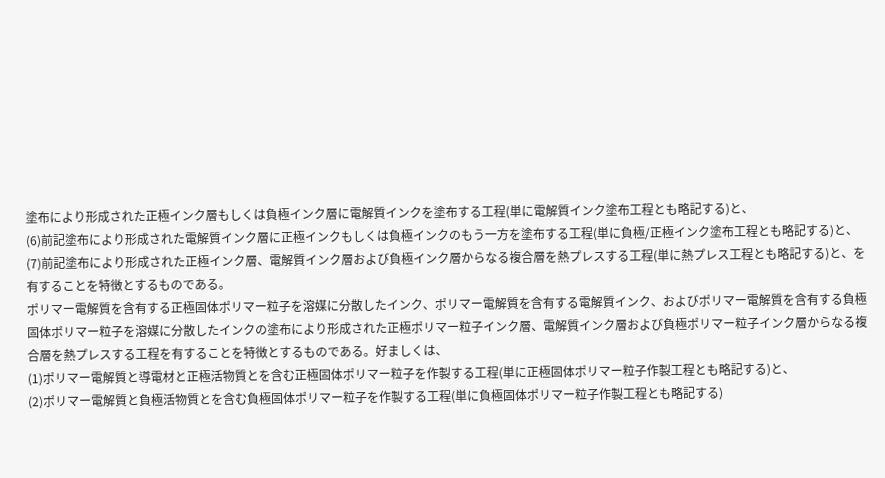塗布により形成された正極インク層もしくは負極インク層に電解質インクを塗布する工程(単に電解質インク塗布工程とも略記する)と、
(6)前記塗布により形成された電解質インク層に正極インクもしくは負極インクのもう一方を塗布する工程(単に負極/正極インク塗布工程とも略記する)と、
(7)前記塗布により形成された正極インク層、電解質インク層および負極インク層からなる複合層を熱プレスする工程(単に熱プレス工程とも略記する)と、を有することを特徴とするものである。
ポリマー電解質を含有する正極固体ポリマー粒子を溶媒に分散したインク、ポリマー電解質を含有する電解質インク、およびポリマー電解質を含有する負極固体ポリマー粒子を溶媒に分散したインクの塗布により形成された正極ポリマー粒子インク層、電解質インク層および負極ポリマー粒子インク層からなる複合層を熱プレスする工程を有することを特徴とするものである。好ましくは、
(1)ポリマー電解質と導電材と正極活物質とを含む正極固体ポリマー粒子を作製する工程(単に正極固体ポリマー粒子作製工程とも略記する)と、
(2)ポリマー電解質と負極活物質とを含む負極固体ポリマー粒子を作製する工程(単に負極固体ポリマー粒子作製工程とも略記する)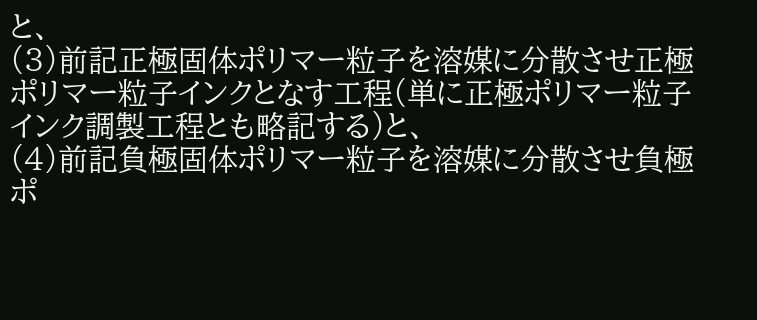と、
(3)前記正極固体ポリマー粒子を溶媒に分散させ正極ポリマー粒子インクとなす工程(単に正極ポリマー粒子インク調製工程とも略記する)と、
(4)前記負極固体ポリマー粒子を溶媒に分散させ負極ポ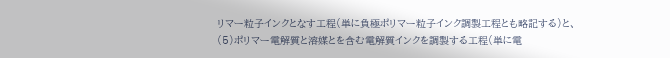リマー粒子インクとなす工程(単に負極ポリマー粒子インク調製工程とも略記する)と、
(5)ポリマー電解質と溶媒とを含む電解質インクを調製する工程(単に電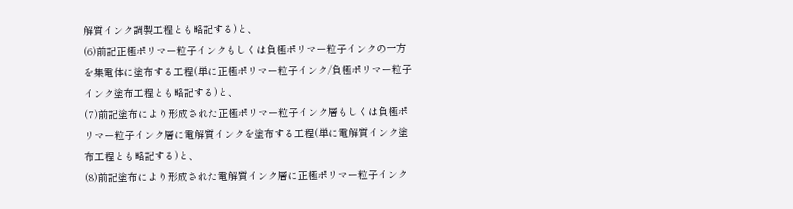解質インク調製工程とも略記する)と、
(6)前記正極ポリマー粒子インクもしくは負極ポリマー粒子インクの一方を集電体に塗布する工程(単に正極ポリマー粒子インク/負極ポリマー粒子インク塗布工程とも略記する)と、
(7)前記塗布により形成された正極ポリマー粒子インク層もしくは負極ポリマー粒子インク層に電解質インクを塗布する工程(単に電解質インク塗布工程とも略記する)と、
(8)前記塗布により形成された電解質インク層に正極ポリマー粒子インク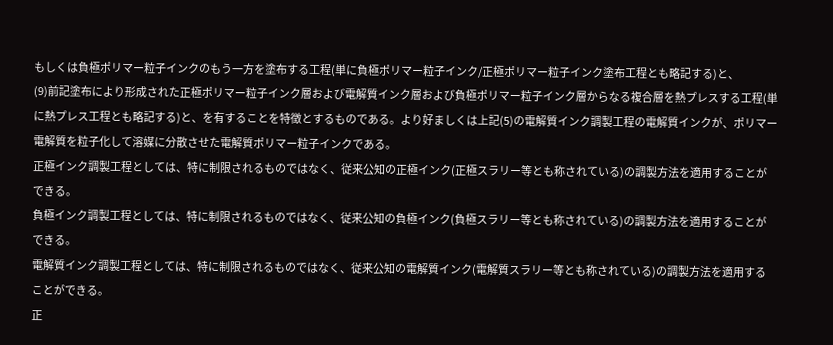もしくは負極ポリマー粒子インクのもう一方を塗布する工程(単に負極ポリマー粒子インク/正極ポリマー粒子インク塗布工程とも略記する)と、
(9)前記塗布により形成された正極ポリマー粒子インク層および電解質インク層および負極ポリマー粒子インク層からなる複合層を熱プレスする工程(単に熱プレス工程とも略記する)と、を有することを特徴とするものである。より好ましくは上記(5)の電解質インク調製工程の電解質インクが、ポリマー電解質を粒子化して溶媒に分散させた電解質ポリマー粒子インクである。
正極インク調製工程としては、特に制限されるものではなく、従来公知の正極インク(正極スラリー等とも称されている)の調製方法を適用することができる。
負極インク調製工程としては、特に制限されるものではなく、従来公知の負極インク(負極スラリー等とも称されている)の調製方法を適用することができる。
電解質インク調製工程としては、特に制限されるものではなく、従来公知の電解質インク(電解質スラリー等とも称されている)の調製方法を適用することができる。
正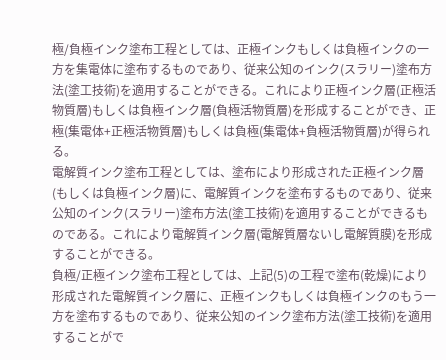極/負極インク塗布工程としては、正極インクもしくは負極インクの一方を集電体に塗布するものであり、従来公知のインク(スラリー)塗布方法(塗工技術)を適用することができる。これにより正極インク層(正極活物質層)もしくは負極インク層(負極活物質層)を形成することができ、正極(集電体+正極活物質層)もしくは負極(集電体+負極活物質層)が得られる。
電解質インク塗布工程としては、塗布により形成された正極インク層(もしくは負極インク層)に、電解質インクを塗布するものであり、従来公知のインク(スラリー)塗布方法(塗工技術)を適用することができるものである。これにより電解質インク層(電解質層ないし電解質膜)を形成することができる。
負極/正極インク塗布工程としては、上記(5)の工程で塗布(乾燥)により形成された電解質インク層に、正極インクもしくは負極インクのもう一方を塗布するものであり、従来公知のインク塗布方法(塗工技術)を適用することがで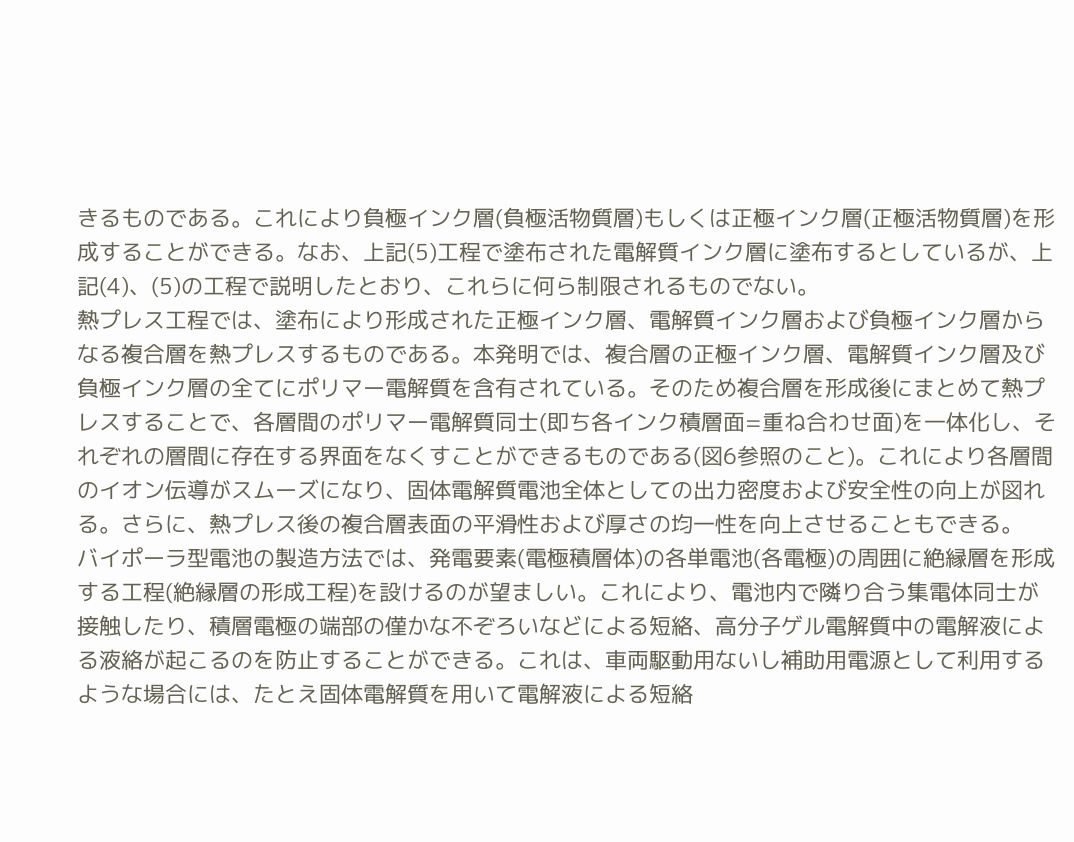きるものである。これにより負極インク層(負極活物質層)もしくは正極インク層(正極活物質層)を形成することができる。なお、上記(5)工程で塗布された電解質インク層に塗布するとしているが、上記(4)、(5)の工程で説明したとおり、これらに何ら制限されるものでない。
熱プレス工程では、塗布により形成された正極インク層、電解質インク層および負極インク層からなる複合層を熱プレスするものである。本発明では、複合層の正極インク層、電解質インク層及び負極インク層の全てにポリマー電解質を含有されている。そのため複合層を形成後にまとめて熱プレスすることで、各層間のポリマー電解質同士(即ち各インク積層面=重ね合わせ面)を一体化し、それぞれの層間に存在する界面をなくすことができるものである(図6参照のこと)。これにより各層間のイオン伝導がスムーズになり、固体電解質電池全体としての出力密度および安全性の向上が図れる。さらに、熱プレス後の複合層表面の平滑性および厚さの均一性を向上させることもできる。
バイポーラ型電池の製造方法では、発電要素(電極積層体)の各単電池(各電極)の周囲に絶縁層を形成する工程(絶縁層の形成工程)を設けるのが望ましい。これにより、電池内で隣り合う集電体同士が接触したり、積層電極の端部の僅かな不ぞろいなどによる短絡、高分子ゲル電解質中の電解液による液絡が起こるのを防止することができる。これは、車両駆動用ないし補助用電源として利用するような場合には、たとえ固体電解質を用いて電解液による短絡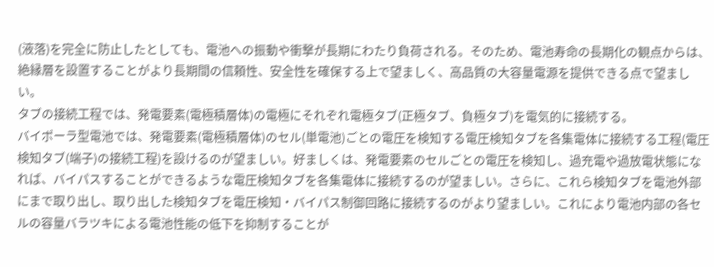(液落)を完全に防止したとしても、電池への振動や衝撃が長期にわたり負荷される。そのため、電池寿命の長期化の観点からは、絶縁層を設置することがより長期間の信頼性、安全性を確保する上で望ましく、高品質の大容量電源を提供できる点で望ましい。
タブの接続工程では、発電要素(電極積層体)の電極にそれぞれ電極タブ(正極タブ、負極タブ)を電気的に接続する。
バイポーラ型電池では、発電要素(電極積層体)のセル(単電池)ごとの電圧を検知する電圧検知タブを各集電体に接続する工程(電圧検知タブ(端子)の接続工程)を設けるのが望ましい。好ましくは、発電要素のセルごとの電圧を検知し、過充電や過放電状態になれば、バイパスすることができるような電圧検知タブを各集電体に接続するのが望ましい。さらに、これら検知タブを電池外部にまで取り出し、取り出した検知タブを電圧検知・バイパス制御回路に接続するのがより望ましい。これにより電池内部の各セルの容量バラツキによる電池性能の低下を抑制することが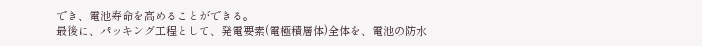でき、電池寿命を高めることができる。
最後に、パッキング工程として、発電要素(電極積層体)全体を、電池の防水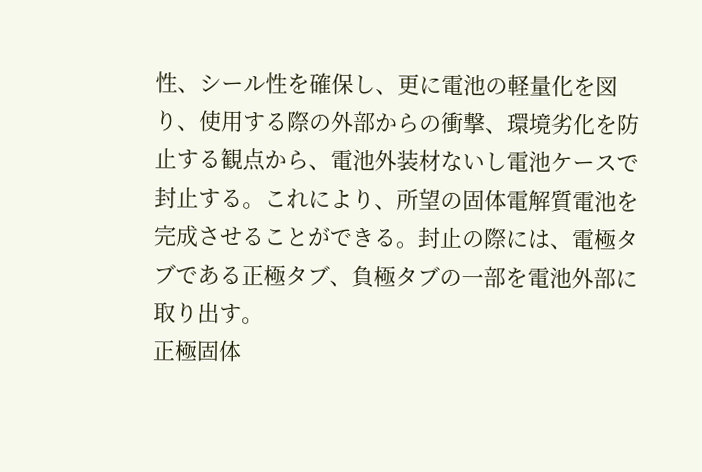性、シール性を確保し、更に電池の軽量化を図り、使用する際の外部からの衝撃、環境劣化を防止する観点から、電池外装材ないし電池ケースで封止する。これにより、所望の固体電解質電池を完成させることができる。封止の際には、電極タブである正極タブ、負極タブの一部を電池外部に取り出す。
正極固体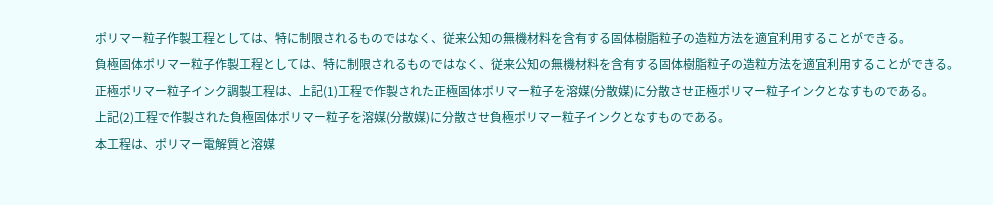ポリマー粒子作製工程としては、特に制限されるものではなく、従来公知の無機材料を含有する固体樹脂粒子の造粒方法を適宜利用することができる。
負極固体ポリマー粒子作製工程としては、特に制限されるものではなく、従来公知の無機材料を含有する固体樹脂粒子の造粒方法を適宜利用することができる。
正極ポリマー粒子インク調製工程は、上記(1)工程で作製された正極固体ポリマー粒子を溶媒(分散媒)に分散させ正極ポリマー粒子インクとなすものである。
上記(2)工程で作製された負極固体ポリマー粒子を溶媒(分散媒)に分散させ負極ポリマー粒子インクとなすものである。
本工程は、ポリマー電解質と溶媒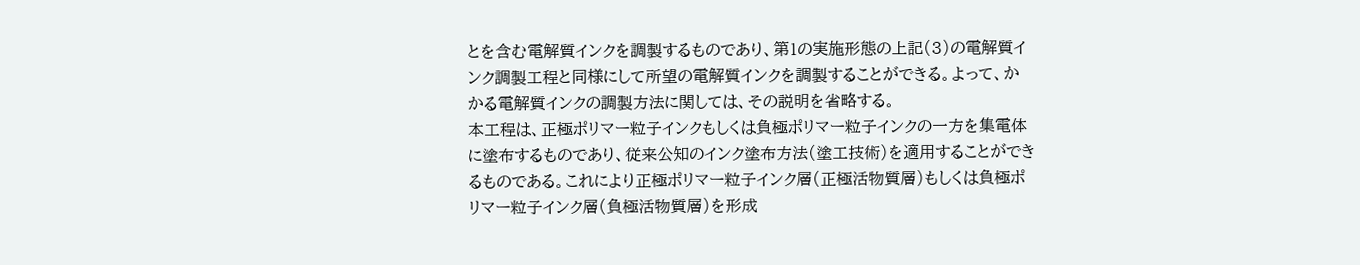とを含む電解質インクを調製するものであり、第1の実施形態の上記(3)の電解質インク調製工程と同様にして所望の電解質インクを調製することができる。よって、かかる電解質インクの調製方法に関しては、その説明を省略する。
本工程は、正極ポリマー粒子インクもしくは負極ポリマー粒子インクの一方を集電体に塗布するものであり、従来公知のインク塗布方法(塗工技術)を適用することができるものである。これにより正極ポリマー粒子インク層(正極活物質層)もしくは負極ポリマー粒子インク層(負極活物質層)を形成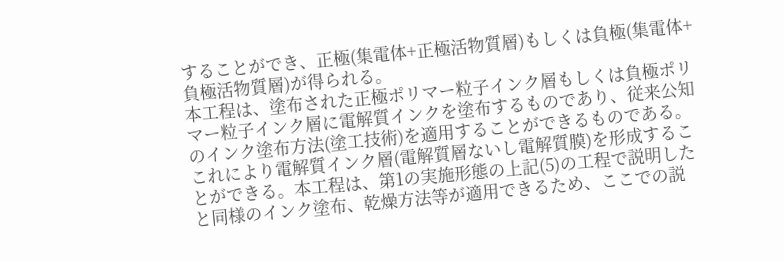することができ、正極(集電体+正極活物質層)もしくは負極(集電体+負極活物質層)が得られる。
本工程は、塗布された正極ポリマー粒子インク層もしくは負極ポリマー粒子インク層に電解質インクを塗布するものであり、従来公知のインク塗布方法(塗工技術)を適用することができるものである。これにより電解質インク層(電解質層ないし電解質膜)を形成することができる。本工程は、第1の実施形態の上記(5)の工程で説明したと同様のインク塗布、乾燥方法等が適用できるため、ここでの説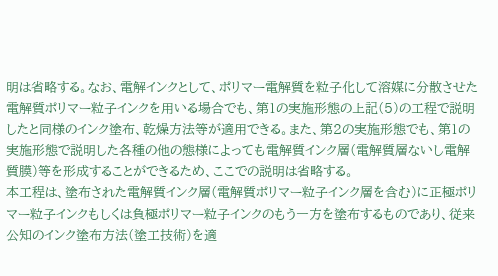明は省略する。なお、電解インクとして、ポリマー電解質を粒子化して溶媒に分散させた電解質ポリマー粒子インクを用いる場合でも、第1の実施形態の上記(5)の工程で説明したと同様のインク塗布、乾燥方法等が適用できる。また、第2の実施形態でも、第1の実施形態で説明した各種の他の態様によっても電解質インク層(電解質層ないし電解質膜)等を形成することができるため、ここでの説明は省略する。
本工程は、塗布された電解質インク層(電解質ポリマー粒子インク層を含む)に正極ポリマー粒子インクもしくは負極ポリマー粒子インクのもう一方を塗布するものであり、従来公知のインク塗布方法(塗工技術)を適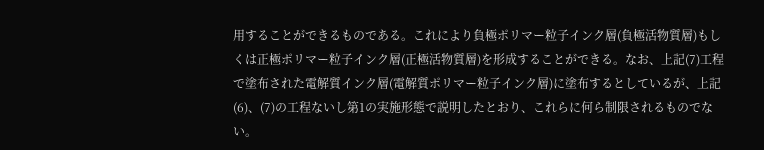用することができるものである。これにより負極ポリマー粒子インク層(負極活物質層)もしくは正極ポリマー粒子インク層(正極活物質層)を形成することができる。なお、上記(7)工程で塗布された電解質インク層(電解質ポリマー粒子インク層)に塗布するとしているが、上記(6)、(7)の工程ないし第1の実施形態で説明したとおり、これらに何ら制限されるものでない。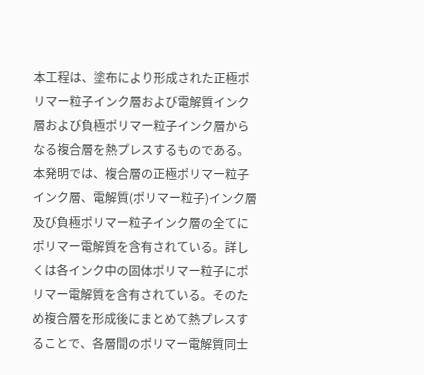本工程は、塗布により形成された正極ポリマー粒子インク層および電解質インク層および負極ポリマー粒子インク層からなる複合層を熱プレスするものである。本発明では、複合層の正極ポリマー粒子インク層、電解質(ポリマー粒子)インク層及び負極ポリマー粒子インク層の全てにポリマー電解質を含有されている。詳しくは各インク中の固体ポリマー粒子にポリマー電解質を含有されている。そのため複合層を形成後にまとめて熱プレスすることで、各層間のポリマー電解質同士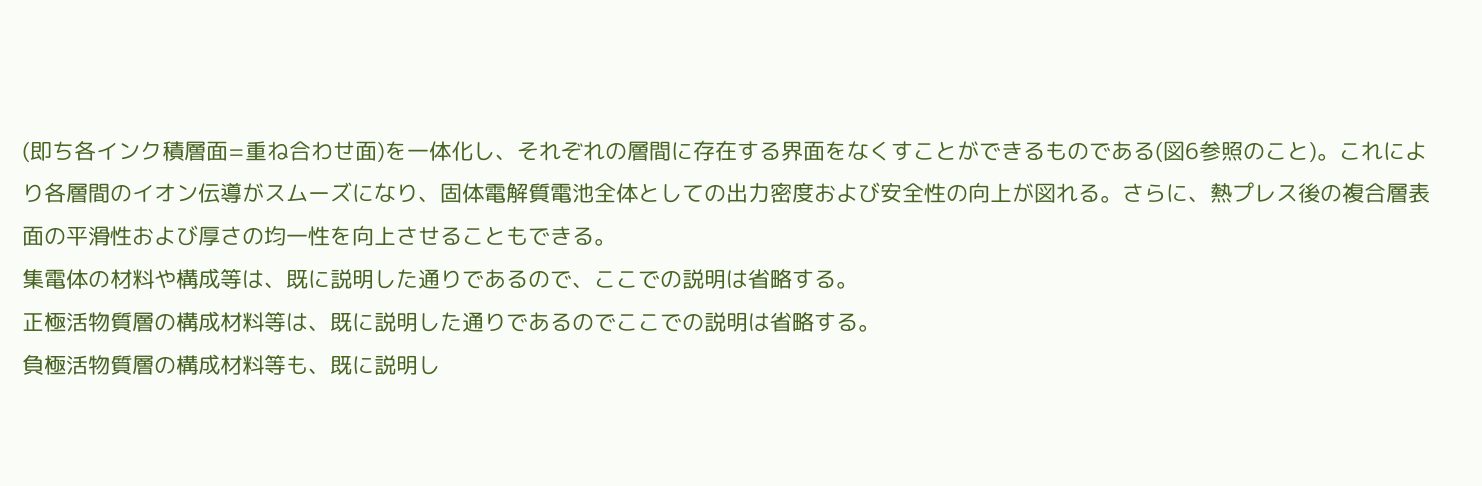(即ち各インク積層面=重ね合わせ面)を一体化し、それぞれの層間に存在する界面をなくすことができるものである(図6参照のこと)。これにより各層間のイオン伝導がスムーズになり、固体電解質電池全体としての出力密度および安全性の向上が図れる。さらに、熱プレス後の複合層表面の平滑性および厚さの均一性を向上させることもできる。
集電体の材料や構成等は、既に説明した通りであるので、ここでの説明は省略する。
正極活物質層の構成材料等は、既に説明した通りであるのでここでの説明は省略する。
負極活物質層の構成材料等も、既に説明し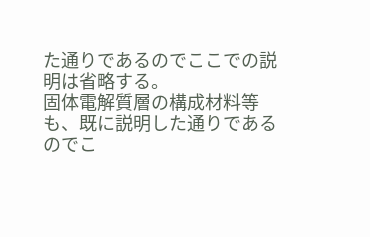た通りであるのでここでの説明は省略する。
固体電解質層の構成材料等も、既に説明した通りであるのでこ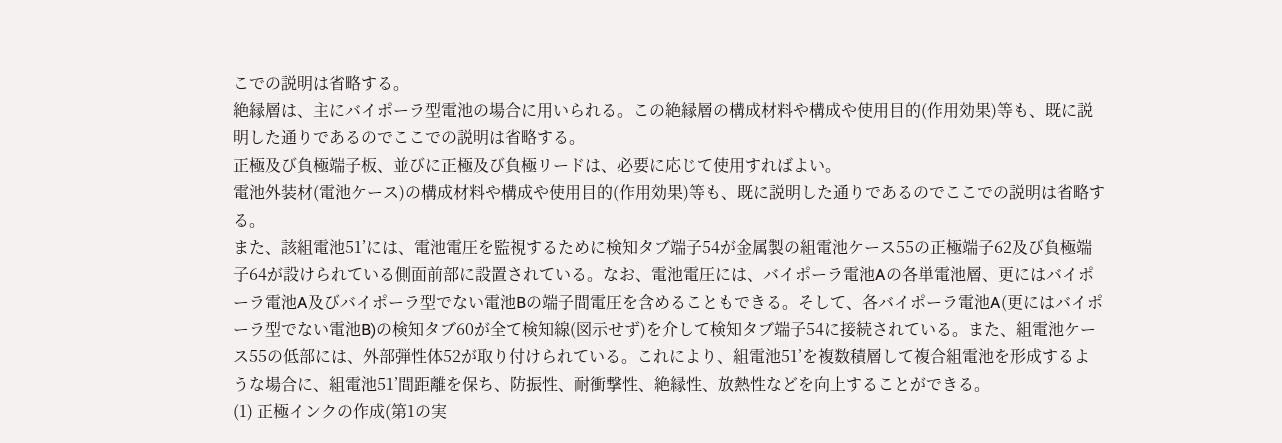こでの説明は省略する。
絶縁層は、主にバイポーラ型電池の場合に用いられる。この絶縁層の構成材料や構成や使用目的(作用効果)等も、既に説明した通りであるのでここでの説明は省略する。
正極及び負極端子板、並びに正極及び負極リードは、必要に応じて使用すればよい。
電池外装材(電池ケース)の構成材料や構成や使用目的(作用効果)等も、既に説明した通りであるのでここでの説明は省略する。
また、該組電池51’には、電池電圧を監視するために検知タブ端子54が金属製の組電池ケース55の正極端子62及び負極端子64が設けられている側面前部に設置されている。なお、電池電圧には、バイポーラ電池Aの各単電池層、更にはバイポーラ電池A及びバイポーラ型でない電池Bの端子間電圧を含めることもできる。そして、各バイポーラ電池A(更にはバイポーラ型でない電池B)の検知タブ60が全て検知線(図示せず)を介して検知タブ端子54に接続されている。また、組電池ケース55の低部には、外部弾性体52が取り付けられている。これにより、組電池51’を複数積層して複合組電池を形成するような場合に、組電池51’間距離を保ち、防振性、耐衝撃性、絶縁性、放熱性などを向上することができる。
(1) 正極インクの作成(第1の実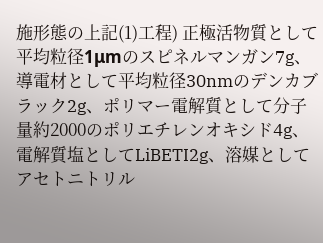施形態の上記(1)工程) 正極活物質として平均粒径1μmのスピネルマンガン7g、導電材として平均粒径30nmのデンカブラック2g、ポリマー電解質として分子量約2000のポリエチレンオキシド4g、電解質塩としてLiBETI2g、溶媒としてアセトニトリル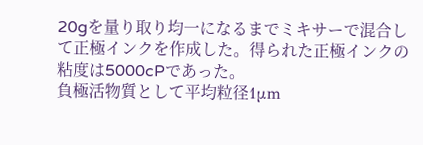20gを量り取り均一になるまでミキサーで混合して正極インクを作成した。得られた正極インクの粘度は5000cPであった。
負極活物質として平均粒径1μm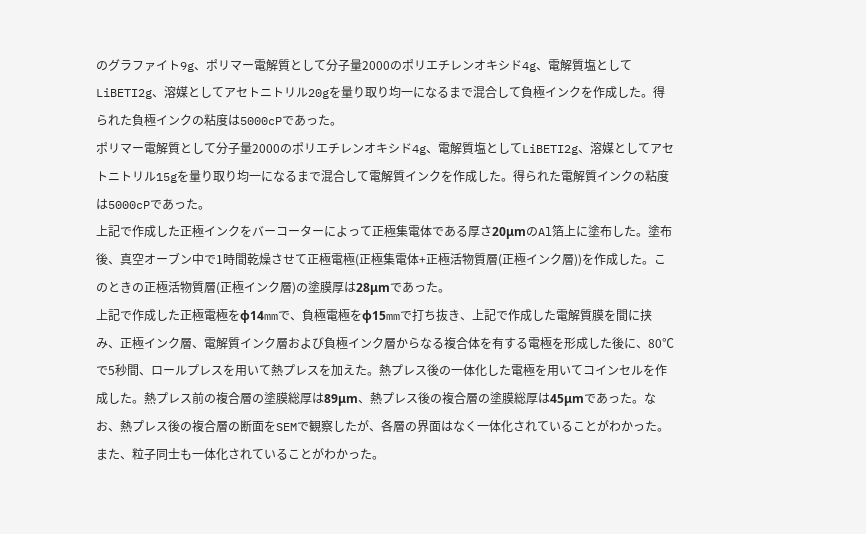のグラファイト9g、ポリマー電解質として分子量2000のポリエチレンオキシド4g、電解質塩としてLiBETI2g、溶媒としてアセトニトリル20gを量り取り均一になるまで混合して負極インクを作成した。得られた負極インクの粘度は5000cPであった。
ポリマー電解質として分子量2000のポリエチレンオキシド4g、電解質塩としてLiBETI2g、溶媒としてアセトニトリル15gを量り取り均一になるまで混合して電解質インクを作成した。得られた電解質インクの粘度は5000cPであった。
上記で作成した正極インクをバーコーターによって正極集電体である厚さ20μmのAl箔上に塗布した。塗布後、真空オーブン中で1時間乾燥させて正極電極(正極集電体+正極活物質層(正極インク層))を作成した。このときの正極活物質層(正極インク層)の塗膜厚は28μmであった。
上記で作成した正極電極をφ14mmで、負極電極をφ15mmで打ち抜き、上記で作成した電解質膜を間に挟み、正極インク層、電解質インク層および負極インク層からなる複合体を有する電極を形成した後に、80℃で5秒間、ロールプレスを用いて熱プレスを加えた。熱プレス後の一体化した電極を用いてコインセルを作成した。熱プレス前の複合層の塗膜総厚は89μm、熱プレス後の複合層の塗膜総厚は45μmであった。なお、熱プレス後の複合層の断面をSEMで観察したが、各層の界面はなく一体化されていることがわかった。また、粒子同士も一体化されていることがわかった。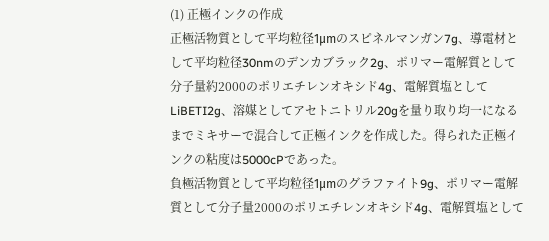(1) 正極インクの作成
正極活物質として平均粒径1μmのスピネルマンガン7g、導電材として平均粒径30nmのデンカブラック2g、ポリマー電解質として分子量約2000のポリエチレンオキシド4g、電解質塩としてLiBETI2g、溶媒としてアセトニトリル20gを量り取り均一になるまでミキサーで混合して正極インクを作成した。得られた正極インクの粘度は5000cPであった。
負極活物質として平均粒径1μmのグラファイト9g、ポリマー電解質として分子量2000のポリエチレンオキシド4g、電解質塩として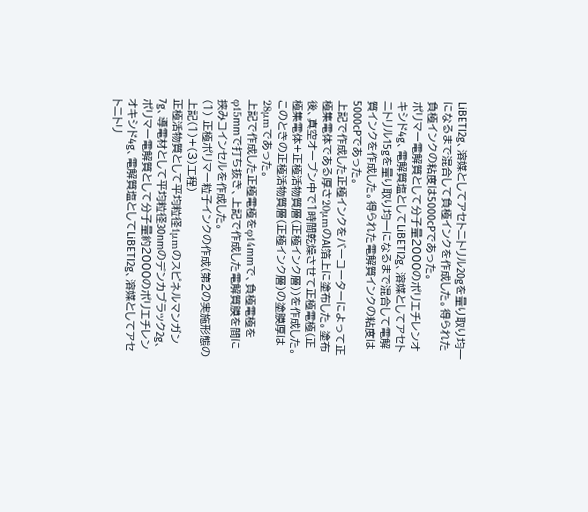LiBETI2g、溶媒としてアセトニトリル20gを量り取り均一になるまで混合して負極インクを作成した。得られた負極インクの粘度は5000cPであった。
ポリマー電解質として分子量2000のポリエチレンオキシド4g、電解質塩としてLiBETI2g、溶媒としてアセトニトリル15gを量り取り均一になるまで混合して電解質インクを作成した。得られた電解質インクの粘度は5000cPであった。
上記で作成した正極インクをバーコーターによって正極集電体である厚さ20μmのAl箔上に塗布した。塗布後、真空オーブン中で1時間乾燥させて正極電極(正極集電体+正極活物質層(正極インク層))を作成した。このときの正極活物質層(正極インク層)の塗膜厚は28μmであった。
上記で作成した正極電極をφ14mmで、負極電極をφ15mmで打ち抜き、上記で作成した電解質膜を間に挟みコインセルを作成した。
(1) 正極ポリマー粒子インクの作成(第2の実施形態の上記(1)+(3)工程)
正極活物質として平均粒径1μmのスピネルマンガン7g、導電材として平均粒径30nmのデンカブラック2g、ポリマー電解質として分子量約2000のポリエチレンオキシド4g、電解質塩としてLiBETI2g、溶媒としてアセトニトリ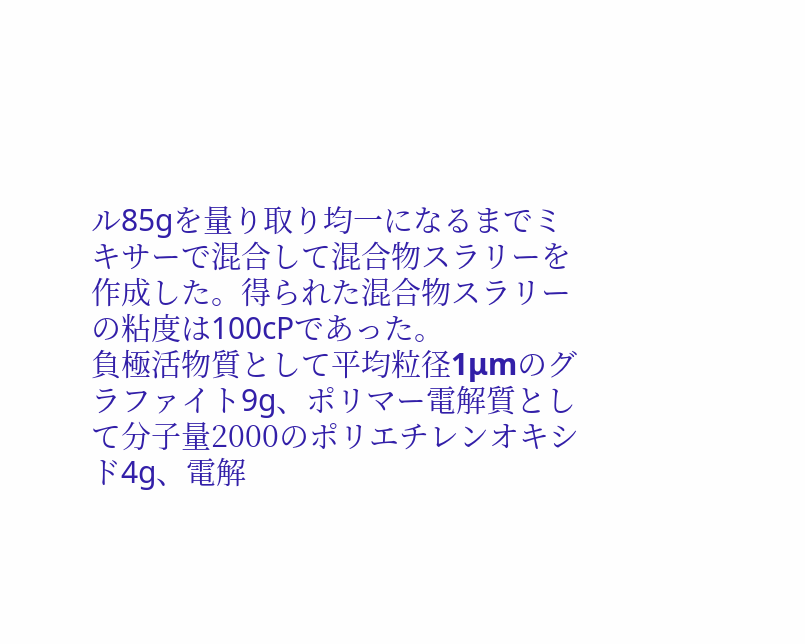ル85gを量り取り均一になるまでミキサーで混合して混合物スラリーを作成した。得られた混合物スラリーの粘度は100cPであった。
負極活物質として平均粒径1μmのグラファイト9g、ポリマー電解質として分子量2000のポリエチレンオキシド4g、電解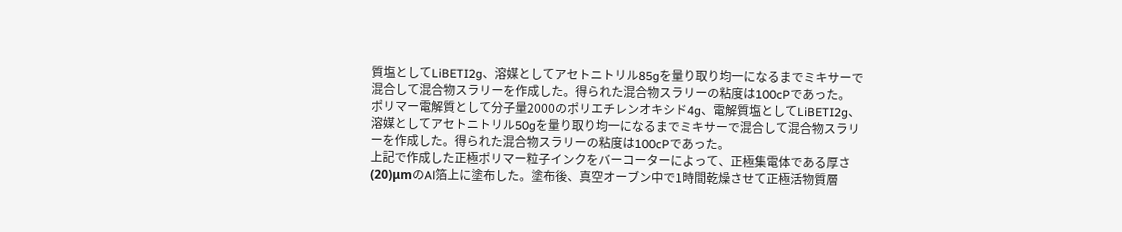質塩としてLiBETI2g、溶媒としてアセトニトリル85gを量り取り均一になるまでミキサーで混合して混合物スラリーを作成した。得られた混合物スラリーの粘度は100cPであった。
ポリマー電解質として分子量2000のポリエチレンオキシド4g、電解質塩としてLiBETI2g、溶媒としてアセトニトリル50gを量り取り均一になるまでミキサーで混合して混合物スラリーを作成した。得られた混合物スラリーの粘度は100cPであった。
上記で作成した正極ポリマー粒子インクをバーコーターによって、正極集電体である厚さ(20)μmのAl箔上に塗布した。塗布後、真空オーブン中で1時間乾燥させて正極活物質層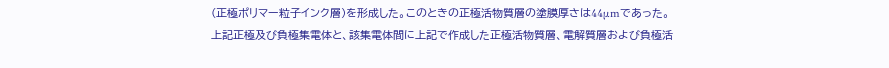(正極ポリマー粒子インク層)を形成した。このときの正極活物質層の塗膜厚さは44μmであった。
上記正極及び負極集電体と、該集電体間に上記で作成した正極活物質層、電解質層および負極活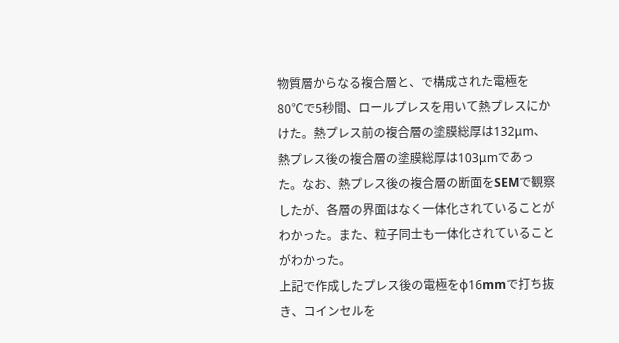物質層からなる複合層と、で構成された電極を80℃で5秒間、ロールプレスを用いて熱プレスにかけた。熱プレス前の複合層の塗膜総厚は132μm、熱プレス後の複合層の塗膜総厚は103μmであった。なお、熱プレス後の複合層の断面をSEMで観察したが、各層の界面はなく一体化されていることがわかった。また、粒子同士も一体化されていることがわかった。
上記で作成したプレス後の電極をφ16mmで打ち抜き、コインセルを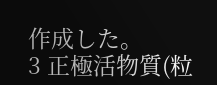作成した。
3 正極活物質(粒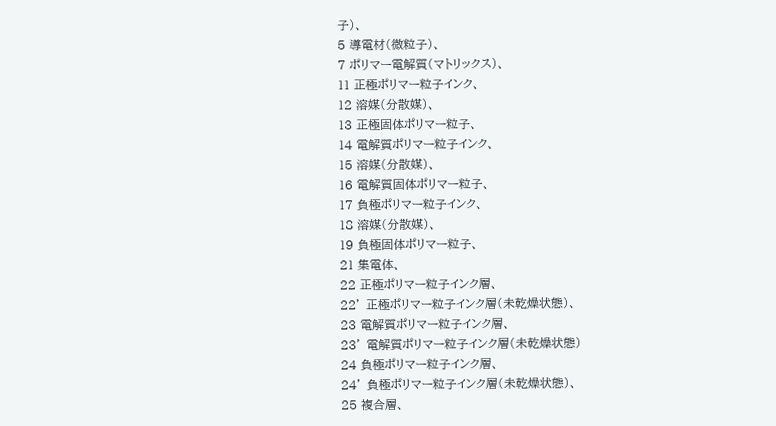子)、
5 導電材(微粒子)、
7 ポリマー電解質(マトリックス)、
11 正極ポリマー粒子インク、
12 溶媒(分散媒)、
13 正極固体ポリマー粒子、
14 電解質ポリマー粒子インク、
15 溶媒(分散媒)、
16 電解質固体ポリマー粒子、
17 負極ポリマー粒子インク、
18 溶媒(分散媒)、
19 負極固体ポリマー粒子、
21 集電体、
22 正極ポリマー粒子インク層、
22’ 正極ポリマー粒子インク層(未乾燥状態)、
23 電解質ポリマー粒子インク層、
23’ 電解質ポリマー粒子インク層(未乾燥状態)
24 負極ポリマー粒子インク層、
24’ 負極ポリマー粒子インク層(未乾燥状態)、
25 複合層、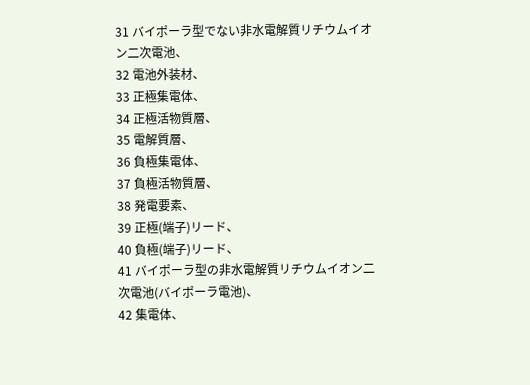31 バイポーラ型でない非水電解質リチウムイオン二次電池、
32 電池外装材、
33 正極集電体、
34 正極活物質層、
35 電解質層、
36 負極集電体、
37 負極活物質層、
38 発電要素、
39 正極(端子)リード、
40 負極(端子)リード、
41 バイポーラ型の非水電解質リチウムイオン二次電池(バイポーラ電池)、
42 集電体、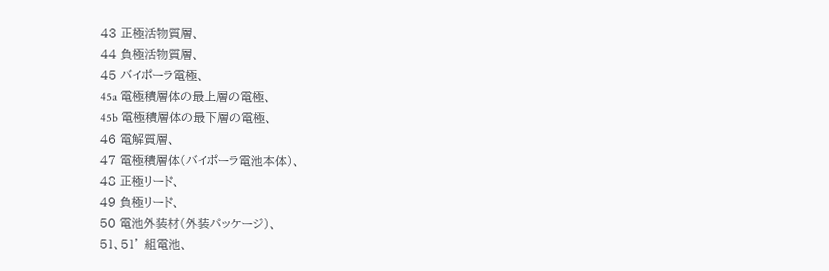43 正極活物質層、
44 負極活物質層、
45 バイポーラ電極、
45a 電極積層体の最上層の電極、
45b 電極積層体の最下層の電極、
46 電解質層、
47 電極積層体(バイポーラ電池本体)、
48 正極リード、
49 負極リード、
50 電池外装材(外装パッケージ)、
51、51’ 組電池、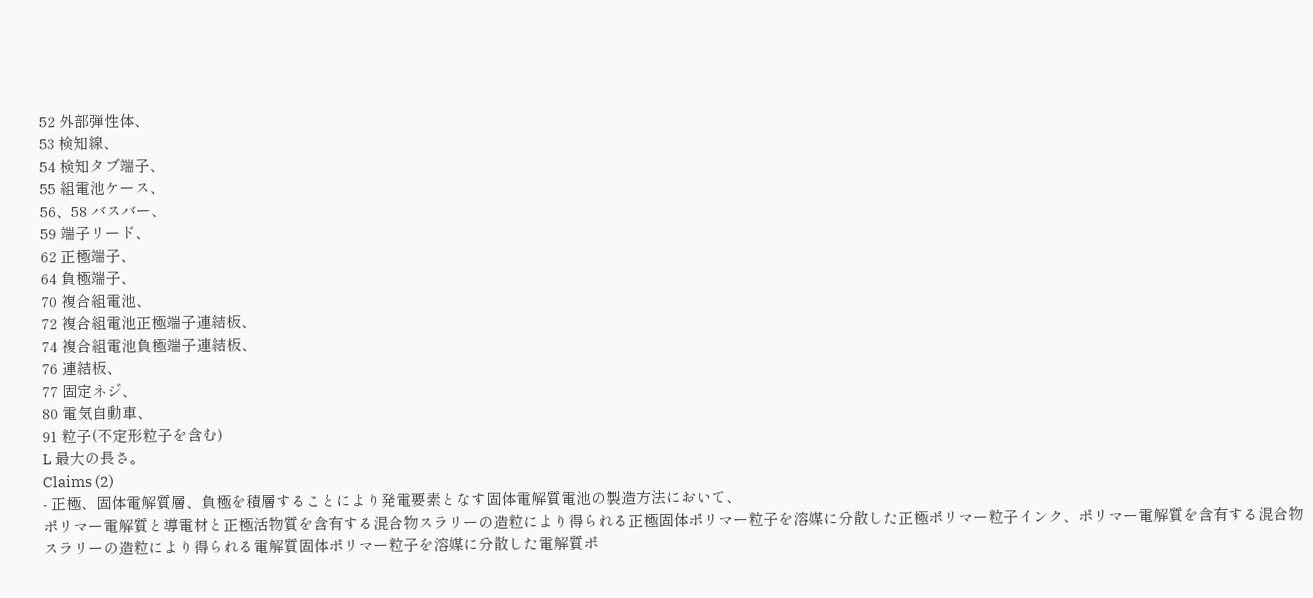52 外部弾性体、
53 検知線、
54 検知タブ端子、
55 組電池ケース、
56、58 バスバー、
59 端子リード、
62 正極端子、
64 負極端子、
70 複合組電池、
72 複合組電池正極端子連結板、
74 複合組電池負極端子連結板、
76 連結板、
77 固定ネジ、
80 電気自動車、
91 粒子(不定形粒子を含む)
L 最大の長さ。
Claims (2)
- 正極、固体電解質層、負極を積層することにより発電要素となす固体電解質電池の製造方法において、
ポリマー電解質と導電材と正極活物質を含有する混合物スラリーの造粒により得られる正極固体ポリマー粒子を溶媒に分散した正極ポリマー粒子インク、ポリマー電解質を含有する混合物スラリーの造粒により得られる電解質固体ポリマー粒子を溶媒に分散した電解質ポ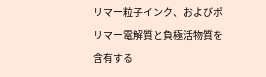リマー粒子インク、およびポリマー電解質と負極活物質を含有する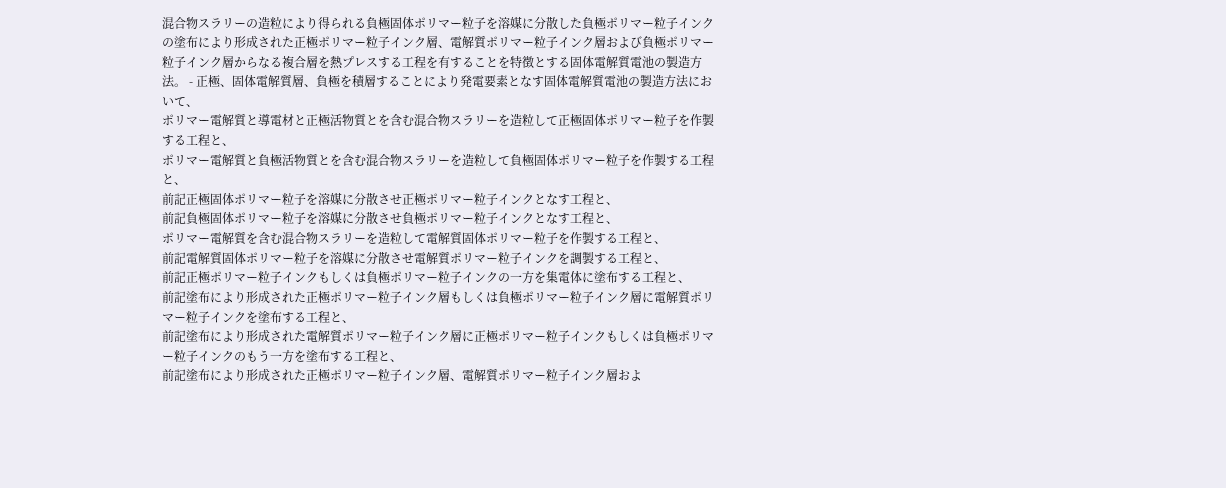混合物スラリーの造粒により得られる負極固体ポリマー粒子を溶媒に分散した負極ポリマー粒子インクの塗布により形成された正極ポリマー粒子インク層、電解質ポリマー粒子インク層および負極ポリマー粒子インク層からなる複合層を熱プレスする工程を有することを特徴とする固体電解質電池の製造方法。 - 正極、固体電解質層、負極を積層することにより発電要素となす固体電解質電池の製造方法において、
ポリマー電解質と導電材と正極活物質とを含む混合物スラリーを造粒して正極固体ポリマー粒子を作製する工程と、
ポリマー電解質と負極活物質とを含む混合物スラリーを造粒して負極固体ポリマー粒子を作製する工程と、
前記正極固体ポリマー粒子を溶媒に分散させ正極ポリマー粒子インクとなす工程と、
前記負極固体ポリマー粒子を溶媒に分散させ負極ポリマー粒子インクとなす工程と、
ポリマー電解質を含む混合物スラリーを造粒して電解質固体ポリマー粒子を作製する工程と、
前記電解質固体ポリマー粒子を溶媒に分散させ電解質ポリマー粒子インクを調製する工程と、
前記正極ポリマー粒子インクもしくは負極ポリマー粒子インクの一方を集電体に塗布する工程と、
前記塗布により形成された正極ポリマー粒子インク層もしくは負極ポリマー粒子インク層に電解質ポリマー粒子インクを塗布する工程と、
前記塗布により形成された電解質ポリマー粒子インク層に正極ポリマー粒子インクもしくは負極ポリマー粒子インクのもう一方を塗布する工程と、
前記塗布により形成された正極ポリマー粒子インク層、電解質ポリマー粒子インク層およ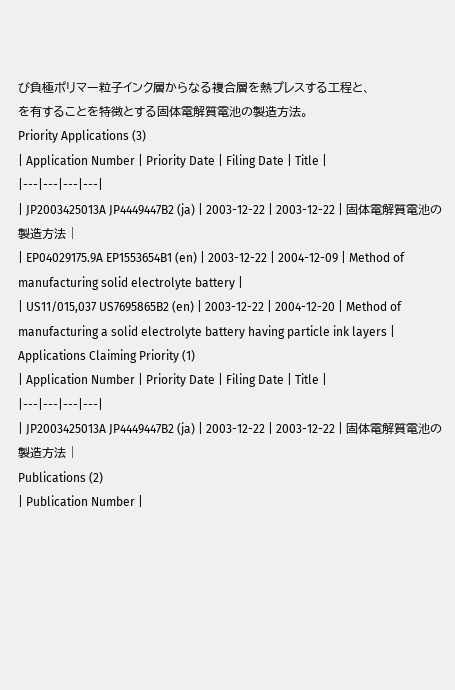び負極ポリマー粒子インク層からなる複合層を熱プレスする工程と、
を有することを特徴とする固体電解質電池の製造方法。
Priority Applications (3)
| Application Number | Priority Date | Filing Date | Title |
|---|---|---|---|
| JP2003425013A JP4449447B2 (ja) | 2003-12-22 | 2003-12-22 | 固体電解質電池の製造方法 |
| EP04029175.9A EP1553654B1 (en) | 2003-12-22 | 2004-12-09 | Method of manufacturing solid electrolyte battery |
| US11/015,037 US7695865B2 (en) | 2003-12-22 | 2004-12-20 | Method of manufacturing a solid electrolyte battery having particle ink layers |
Applications Claiming Priority (1)
| Application Number | Priority Date | Filing Date | Title |
|---|---|---|---|
| JP2003425013A JP4449447B2 (ja) | 2003-12-22 | 2003-12-22 | 固体電解質電池の製造方法 |
Publications (2)
| Publication Number |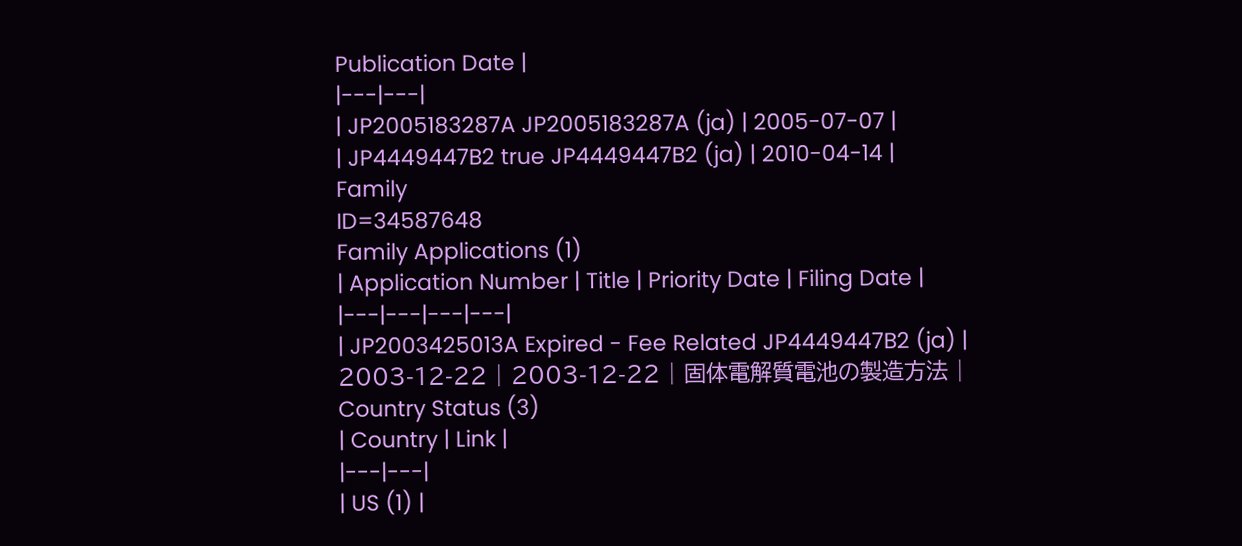Publication Date |
|---|---|
| JP2005183287A JP2005183287A (ja) | 2005-07-07 |
| JP4449447B2 true JP4449447B2 (ja) | 2010-04-14 |
Family
ID=34587648
Family Applications (1)
| Application Number | Title | Priority Date | Filing Date |
|---|---|---|---|
| JP2003425013A Expired - Fee Related JP4449447B2 (ja) | 2003-12-22 | 2003-12-22 | 固体電解質電池の製造方法 |
Country Status (3)
| Country | Link |
|---|---|
| US (1) |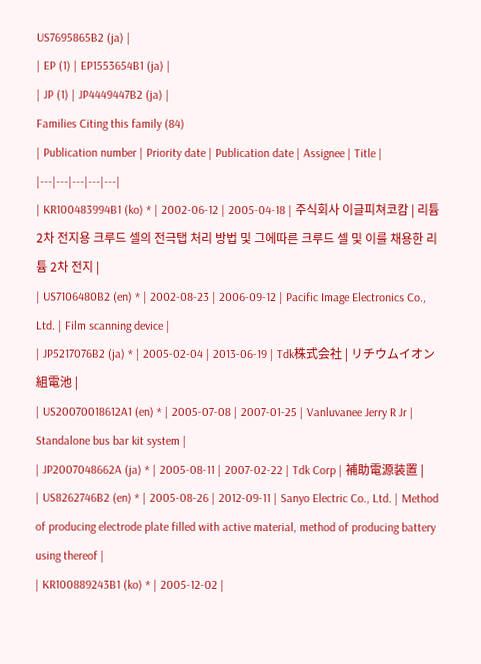US7695865B2 (ja) |
| EP (1) | EP1553654B1 (ja) |
| JP (1) | JP4449447B2 (ja) |
Families Citing this family (84)
| Publication number | Priority date | Publication date | Assignee | Title |
|---|---|---|---|---|
| KR100483994B1 (ko) * | 2002-06-12 | 2005-04-18 | 주식회사 이글피쳐코캄 | 리튬 2차 전지용 크루드 셀의 전극탭 처리 방법 및 그에따른 크루드 셀 및 이를 채용한 리튬 2차 전지 |
| US7106480B2 (en) * | 2002-08-23 | 2006-09-12 | Pacific Image Electronics Co., Ltd. | Film scanning device |
| JP5217076B2 (ja) * | 2005-02-04 | 2013-06-19 | Tdk株式会社 | リチウムイオン組電池 |
| US20070018612A1 (en) * | 2005-07-08 | 2007-01-25 | Vanluvanee Jerry R Jr | Standalone bus bar kit system |
| JP2007048662A (ja) * | 2005-08-11 | 2007-02-22 | Tdk Corp | 補助電源装置 |
| US8262746B2 (en) * | 2005-08-26 | 2012-09-11 | Sanyo Electric Co., Ltd. | Method of producing electrode plate filled with active material, method of producing battery using thereof |
| KR100889243B1 (ko) * | 2005-12-02 |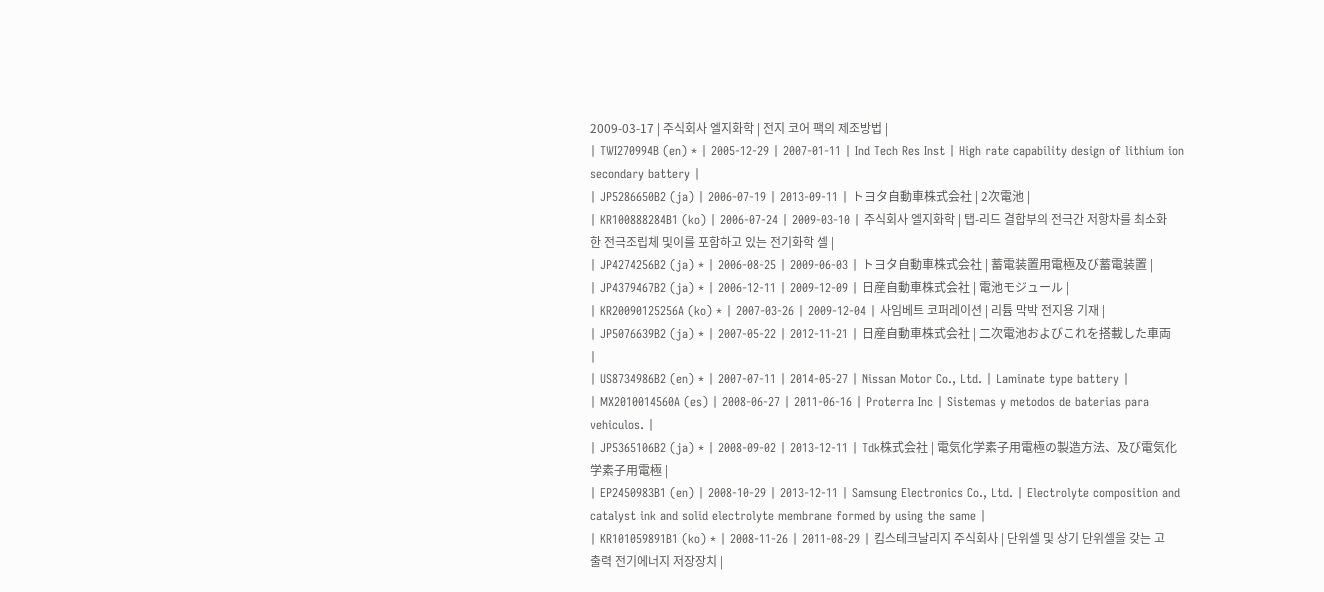2009-03-17 | 주식회사 엘지화학 | 전지 코어 팩의 제조방법 |
| TWI270994B (en) * | 2005-12-29 | 2007-01-11 | Ind Tech Res Inst | High rate capability design of lithium ion secondary battery |
| JP5286650B2 (ja) | 2006-07-19 | 2013-09-11 | トヨタ自動車株式会社 | 2次電池 |
| KR100888284B1 (ko) | 2006-07-24 | 2009-03-10 | 주식회사 엘지화학 | 탭-리드 결합부의 전극간 저항차를 최소화한 전극조립체 및이를 포함하고 있는 전기화학 셀 |
| JP4274256B2 (ja) * | 2006-08-25 | 2009-06-03 | トヨタ自動車株式会社 | 蓄電装置用電極及び蓄電装置 |
| JP4379467B2 (ja) * | 2006-12-11 | 2009-12-09 | 日産自動車株式会社 | 電池モジュール |
| KR20090125256A (ko) * | 2007-03-26 | 2009-12-04 | 사임베트 코퍼레이션 | 리튬 막박 전지용 기재 |
| JP5076639B2 (ja) * | 2007-05-22 | 2012-11-21 | 日産自動車株式会社 | 二次電池およびこれを搭載した車両 |
| US8734986B2 (en) * | 2007-07-11 | 2014-05-27 | Nissan Motor Co., Ltd. | Laminate type battery |
| MX2010014560A (es) | 2008-06-27 | 2011-06-16 | Proterra Inc | Sistemas y metodos de baterias para vehiculos. |
| JP5365106B2 (ja) * | 2008-09-02 | 2013-12-11 | Tdk株式会社 | 電気化学素子用電極の製造方法、及び電気化学素子用電極 |
| EP2450983B1 (en) | 2008-10-29 | 2013-12-11 | Samsung Electronics Co., Ltd. | Electrolyte composition and catalyst ink and solid electrolyte membrane formed by using the same |
| KR101059891B1 (ko) * | 2008-11-26 | 2011-08-29 | 킴스테크날리지 주식회사 | 단위셀 및 상기 단위셀을 갖는 고출력 전기에너지 저장장치 |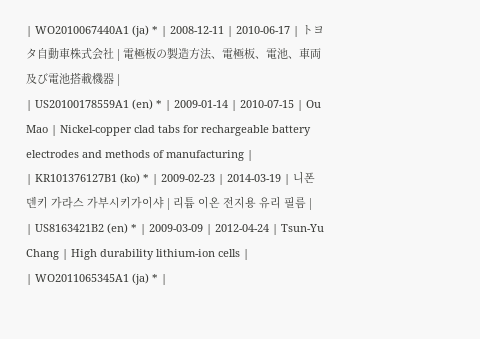| WO2010067440A1 (ja) * | 2008-12-11 | 2010-06-17 | トヨタ自動車株式会社 | 電極板の製造方法、電極板、電池、車両及び電池搭載機器 |
| US20100178559A1 (en) * | 2009-01-14 | 2010-07-15 | Ou Mao | Nickel-copper clad tabs for rechargeable battery electrodes and methods of manufacturing |
| KR101376127B1 (ko) * | 2009-02-23 | 2014-03-19 | 니폰 덴키 가라스 가부시키가이샤 | 리튬 이온 전지용 유리 필름 |
| US8163421B2 (en) * | 2009-03-09 | 2012-04-24 | Tsun-Yu Chang | High durability lithium-ion cells |
| WO2011065345A1 (ja) * |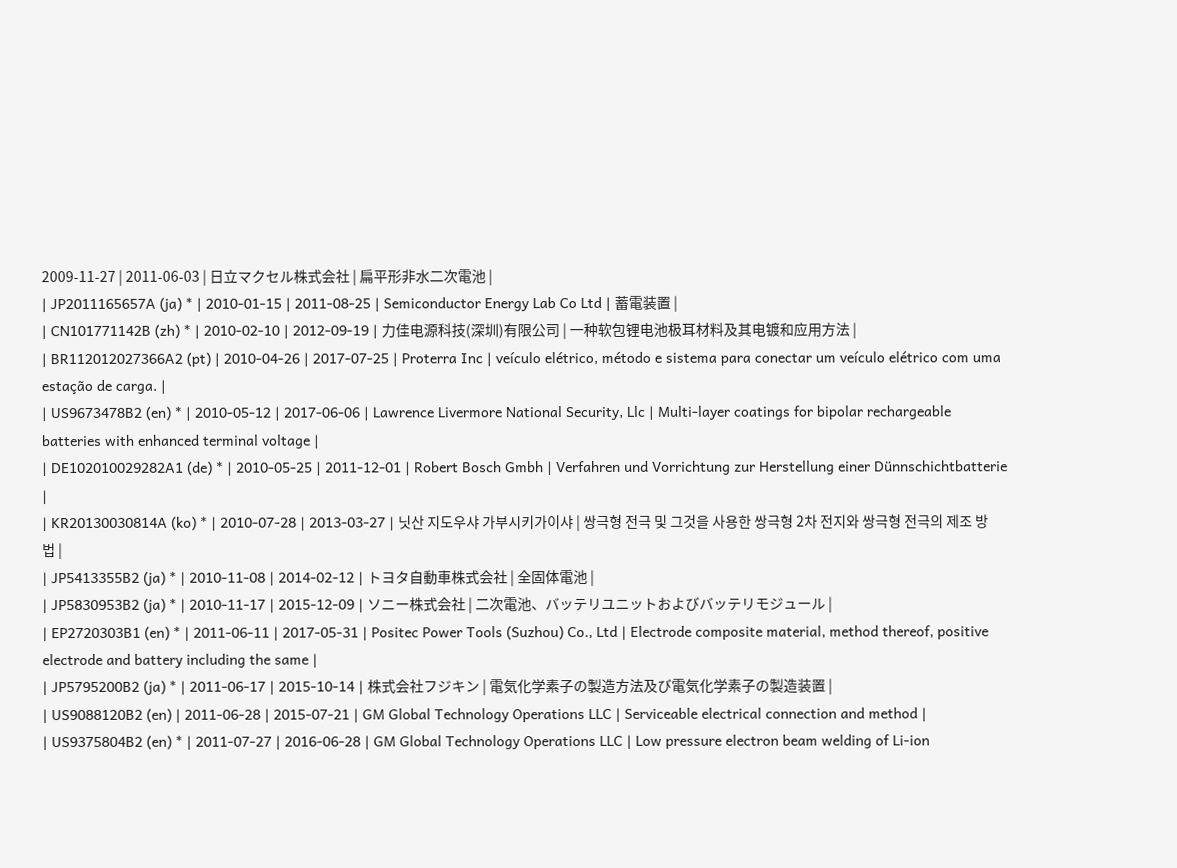2009-11-27 | 2011-06-03 | 日立マクセル株式会社 | 扁平形非水二次電池 |
| JP2011165657A (ja) * | 2010-01-15 | 2011-08-25 | Semiconductor Energy Lab Co Ltd | 蓄電装置 |
| CN101771142B (zh) * | 2010-02-10 | 2012-09-19 | 力佳电源科技(深圳)有限公司 | 一种软包锂电池极耳材料及其电镀和应用方法 |
| BR112012027366A2 (pt) | 2010-04-26 | 2017-07-25 | Proterra Inc | veículo elétrico, método e sistema para conectar um veículo elétrico com uma estação de carga. |
| US9673478B2 (en) * | 2010-05-12 | 2017-06-06 | Lawrence Livermore National Security, Llc | Multi-layer coatings for bipolar rechargeable batteries with enhanced terminal voltage |
| DE102010029282A1 (de) * | 2010-05-25 | 2011-12-01 | Robert Bosch Gmbh | Verfahren und Vorrichtung zur Herstellung einer Dünnschichtbatterie |
| KR20130030814A (ko) * | 2010-07-28 | 2013-03-27 | 닛산 지도우샤 가부시키가이샤 | 쌍극형 전극 및 그것을 사용한 쌍극형 2차 전지와 쌍극형 전극의 제조 방법 |
| JP5413355B2 (ja) * | 2010-11-08 | 2014-02-12 | トヨタ自動車株式会社 | 全固体電池 |
| JP5830953B2 (ja) * | 2010-11-17 | 2015-12-09 | ソニー株式会社 | 二次電池、バッテリユニットおよびバッテリモジュール |
| EP2720303B1 (en) * | 2011-06-11 | 2017-05-31 | Positec Power Tools (Suzhou) Co., Ltd | Electrode composite material, method thereof, positive electrode and battery including the same |
| JP5795200B2 (ja) * | 2011-06-17 | 2015-10-14 | 株式会社フジキン | 電気化学素子の製造方法及び電気化学素子の製造装置 |
| US9088120B2 (en) | 2011-06-28 | 2015-07-21 | GM Global Technology Operations LLC | Serviceable electrical connection and method |
| US9375804B2 (en) * | 2011-07-27 | 2016-06-28 | GM Global Technology Operations LLC | Low pressure electron beam welding of Li-ion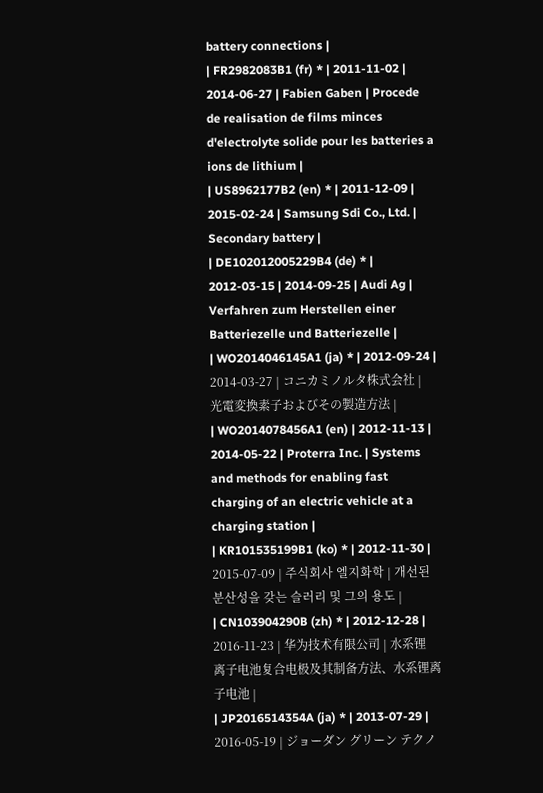battery connections |
| FR2982083B1 (fr) * | 2011-11-02 | 2014-06-27 | Fabien Gaben | Procede de realisation de films minces d'electrolyte solide pour les batteries a ions de lithium |
| US8962177B2 (en) * | 2011-12-09 | 2015-02-24 | Samsung Sdi Co., Ltd. | Secondary battery |
| DE102012005229B4 (de) * | 2012-03-15 | 2014-09-25 | Audi Ag | Verfahren zum Herstellen einer Batteriezelle und Batteriezelle |
| WO2014046145A1 (ja) * | 2012-09-24 | 2014-03-27 | コニカミノルタ株式会社 | 光電変換素子およびその製造方法 |
| WO2014078456A1 (en) | 2012-11-13 | 2014-05-22 | Proterra Inc. | Systems and methods for enabling fast charging of an electric vehicle at a charging station |
| KR101535199B1 (ko) * | 2012-11-30 | 2015-07-09 | 주식회사 엘지화학 | 개선된 분산성을 갖는 슬러리 및 그의 용도 |
| CN103904290B (zh) * | 2012-12-28 | 2016-11-23 | 华为技术有限公司 | 水系锂离子电池复合电极及其制备方法、水系锂离子电池 |
| JP2016514354A (ja) * | 2013-07-29 | 2016-05-19 | ジョーダン グリーン テクノ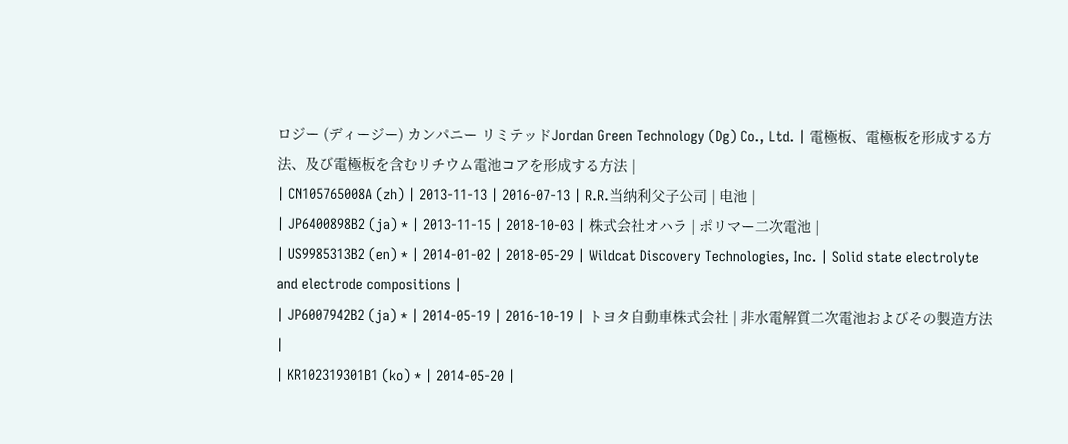ロジー (ディージー) カンパニー リミテッドJordan Green Technology (Dg) Co., Ltd. | 電極板、電極板を形成する方法、及び電極板を含むリチウム電池コアを形成する方法 |
| CN105765008A (zh) | 2013-11-13 | 2016-07-13 | R.R.当纳利父子公司 | 电池 |
| JP6400898B2 (ja) * | 2013-11-15 | 2018-10-03 | 株式会社オハラ | ポリマー二次電池 |
| US9985313B2 (en) * | 2014-01-02 | 2018-05-29 | Wildcat Discovery Technologies, Inc. | Solid state electrolyte and electrode compositions |
| JP6007942B2 (ja) * | 2014-05-19 | 2016-10-19 | トヨタ自動車株式会社 | 非水電解質二次電池およびその製造方法 |
| KR102319301B1 (ko) * | 2014-05-20 |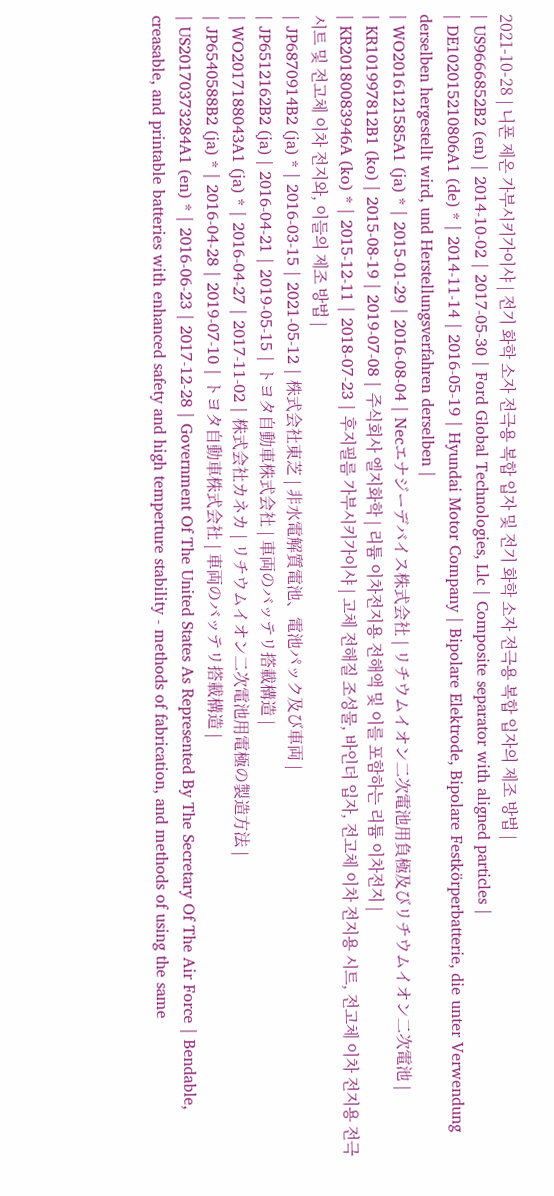2021-10-28 | 니폰 제온 가부시키가이샤 | 전기 화학 소자 전극용 복합 입자 및 전기 화학 소자 전극용 복합 입자의 제조 방법 |
| US9666852B2 (en) | 2014-10-02 | 2017-05-30 | Ford Global Technologies, Llc | Composite separator with aligned particles |
| DE102015210806A1 (de) * | 2014-11-14 | 2016-05-19 | Hyundai Motor Company | Bipolare Elektrode, Bipolare Festkörperbatterie, die unter Verwendung derselben hergestellt wird, und Herstellungsverfahren derselben |
| WO2016121585A1 (ja) * | 2015-01-29 | 2016-08-04 | Necエナジーデバイス株式会社 | リチウムイオン二次電池用負極及びリチウムイオン二次電池 |
| KR101997812B1 (ko) | 2015-08-19 | 2019-07-08 | 주식회사 엘지화학 | 리튬 이차전지용 전해액 및 이를 포함하는 리튬 이차전지 |
| KR20180083946A (ko) * | 2015-12-11 | 2018-07-23 | 후지필름 가부시키가이샤 | 고체 전해질 조성물, 바인더 입자, 전고체 이차 전지용 시트, 전고체 이차 전지용 전극 시트 및 전고체 이차 전지와, 이들의 제조 방법 |
| JP6870914B2 (ja) * | 2016-03-15 | 2021-05-12 | 株式会社東芝 | 非水電解質電池、電池パック及び車両 |
| JP6512162B2 (ja) | 2016-04-21 | 2019-05-15 | トヨタ自動車株式会社 | 車両のバッテリ搭載構造 |
| WO2017188043A1 (ja) * | 2016-04-27 | 2017-11-02 | 株式会社カネカ | リチウムイオン二次電池用電極の製造方法 |
| JP6540588B2 (ja) * | 2016-04-28 | 2019-07-10 | トヨタ自動車株式会社 | 車両のバッテリ搭載構造 |
| US20170373284A1 (en) * | 2016-06-23 | 2017-12-28 | Government Of The United States As Represented By The Secretary Of The Air Force | Bendable, creasable, and printable batteries with enhanced safety and high temperture stability - methods of fabrication, and methods of using the same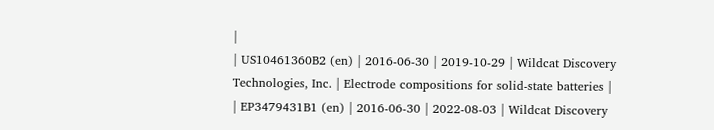|
| US10461360B2 (en) | 2016-06-30 | 2019-10-29 | Wildcat Discovery Technologies, Inc. | Electrode compositions for solid-state batteries |
| EP3479431B1 (en) | 2016-06-30 | 2022-08-03 | Wildcat Discovery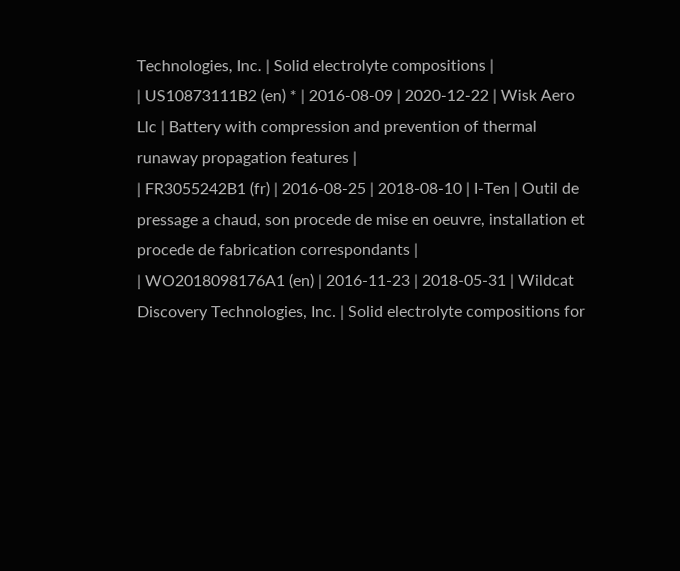Technologies, Inc. | Solid electrolyte compositions |
| US10873111B2 (en) * | 2016-08-09 | 2020-12-22 | Wisk Aero Llc | Battery with compression and prevention of thermal runaway propagation features |
| FR3055242B1 (fr) | 2016-08-25 | 2018-08-10 | I-Ten | Outil de pressage a chaud, son procede de mise en oeuvre, installation et procede de fabrication correspondants |
| WO2018098176A1 (en) | 2016-11-23 | 2018-05-31 | Wildcat Discovery Technologies, Inc. | Solid electrolyte compositions for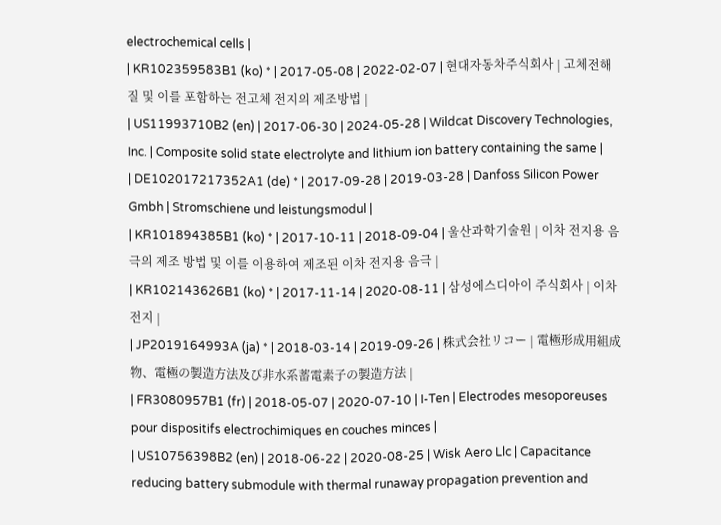electrochemical cells |
| KR102359583B1 (ko) * | 2017-05-08 | 2022-02-07 | 현대자동차주식회사 | 고체전해질 및 이를 포함하는 전고체 전지의 제조방법 |
| US11993710B2 (en) | 2017-06-30 | 2024-05-28 | Wildcat Discovery Technologies, Inc. | Composite solid state electrolyte and lithium ion battery containing the same |
| DE102017217352A1 (de) * | 2017-09-28 | 2019-03-28 | Danfoss Silicon Power Gmbh | Stromschiene und leistungsmodul |
| KR101894385B1 (ko) * | 2017-10-11 | 2018-09-04 | 울산과학기술원 | 이차 전지용 음극의 제조 방법 및 이를 이용하여 제조된 이차 전지용 음극 |
| KR102143626B1 (ko) * | 2017-11-14 | 2020-08-11 | 삼성에스디아이 주식회사 | 이차 전지 |
| JP2019164993A (ja) * | 2018-03-14 | 2019-09-26 | 株式会社リコー | 電極形成用組成物、電極の製造方法及び非水系蓄電素子の製造方法 |
| FR3080957B1 (fr) | 2018-05-07 | 2020-07-10 | I-Ten | Electrodes mesoporeuses pour dispositifs electrochimiques en couches minces |
| US10756398B2 (en) | 2018-06-22 | 2020-08-25 | Wisk Aero Llc | Capacitance reducing battery submodule with thermal runaway propagation prevention and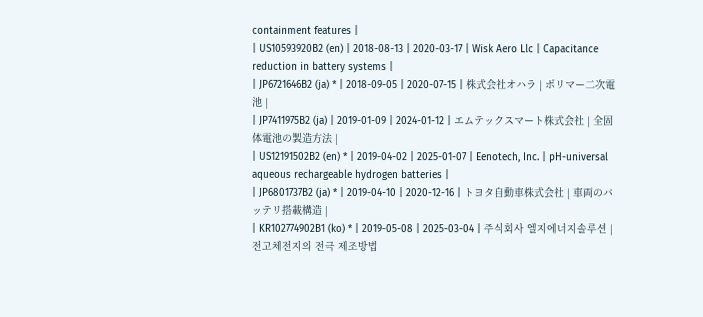containment features |
| US10593920B2 (en) | 2018-08-13 | 2020-03-17 | Wisk Aero Llc | Capacitance reduction in battery systems |
| JP6721646B2 (ja) * | 2018-09-05 | 2020-07-15 | 株式会社オハラ | ポリマー二次電池 |
| JP7411975B2 (ja) | 2019-01-09 | 2024-01-12 | エムテックスマート株式会社 | 全固体電池の製造方法 |
| US12191502B2 (en) * | 2019-04-02 | 2025-01-07 | Eenotech, Inc. | pH-universal aqueous rechargeable hydrogen batteries |
| JP6801737B2 (ja) * | 2019-04-10 | 2020-12-16 | トヨタ自動車株式会社 | 車両のバッテリ搭載構造 |
| KR102774902B1 (ko) * | 2019-05-08 | 2025-03-04 | 주식회사 엘지에너지솔루션 | 전고체전지의 전극 제조방법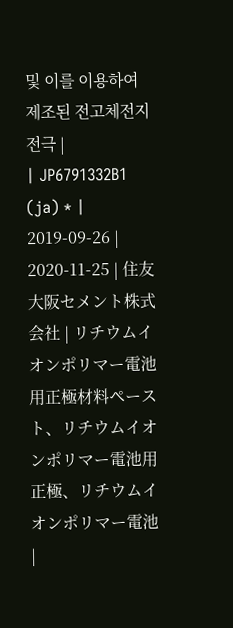및 이를 이용하여 제조된 전고체전지 전극 |
| JP6791332B1 (ja) * | 2019-09-26 | 2020-11-25 | 住友大阪セメント株式会社 | リチウムイオンポリマー電池用正極材料ペースト、リチウムイオンポリマー電池用正極、リチウムイオンポリマー電池 |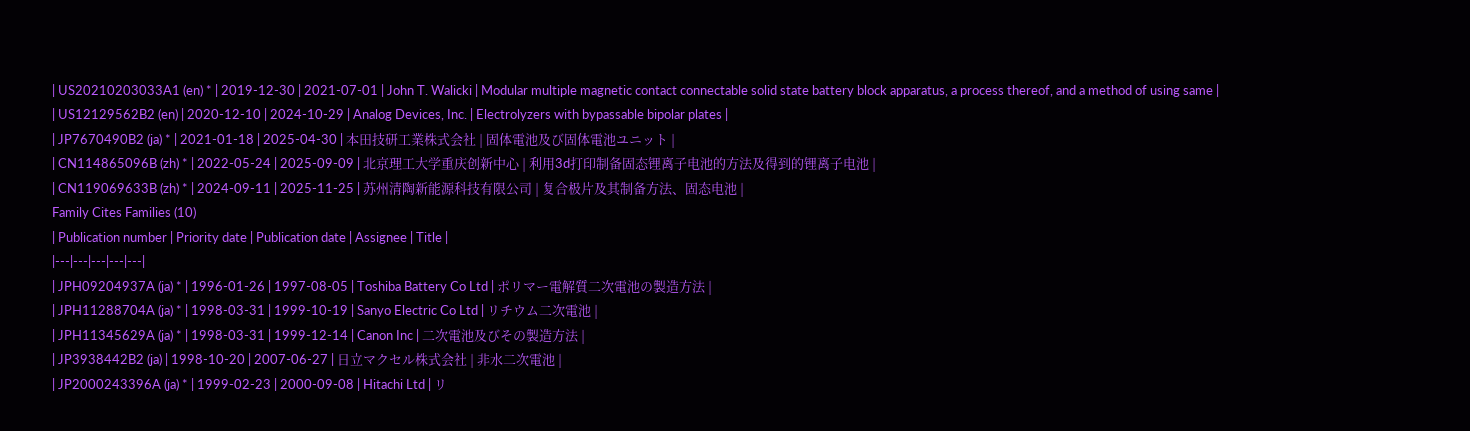| US20210203033A1 (en) * | 2019-12-30 | 2021-07-01 | John T. Walicki | Modular multiple magnetic contact connectable solid state battery block apparatus, a process thereof, and a method of using same |
| US12129562B2 (en) | 2020-12-10 | 2024-10-29 | Analog Devices, Inc. | Electrolyzers with bypassable bipolar plates |
| JP7670490B2 (ja) * | 2021-01-18 | 2025-04-30 | 本田技研工業株式会社 | 固体電池及び固体電池ユニット |
| CN114865096B (zh) * | 2022-05-24 | 2025-09-09 | 北京理工大学重庆创新中心 | 利用3d打印制备固态锂离子电池的方法及得到的锂离子电池 |
| CN119069633B (zh) * | 2024-09-11 | 2025-11-25 | 苏州清陶新能源科技有限公司 | 复合极片及其制备方法、固态电池 |
Family Cites Families (10)
| Publication number | Priority date | Publication date | Assignee | Title |
|---|---|---|---|---|
| JPH09204937A (ja) * | 1996-01-26 | 1997-08-05 | Toshiba Battery Co Ltd | ポリマー電解質二次電池の製造方法 |
| JPH11288704A (ja) * | 1998-03-31 | 1999-10-19 | Sanyo Electric Co Ltd | リチウム二次電池 |
| JPH11345629A (ja) * | 1998-03-31 | 1999-12-14 | Canon Inc | 二次電池及びその製造方法 |
| JP3938442B2 (ja) | 1998-10-20 | 2007-06-27 | 日立マクセル株式会社 | 非水二次電池 |
| JP2000243396A (ja) * | 1999-02-23 | 2000-09-08 | Hitachi Ltd | リ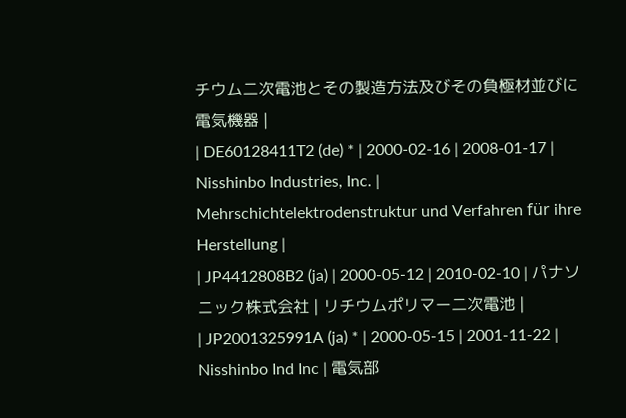チウム二次電池とその製造方法及びその負極材並びに電気機器 |
| DE60128411T2 (de) * | 2000-02-16 | 2008-01-17 | Nisshinbo Industries, Inc. | Mehrschichtelektrodenstruktur und Verfahren für ihre Herstellung |
| JP4412808B2 (ja) | 2000-05-12 | 2010-02-10 | パナソニック株式会社 | リチウムポリマー二次電池 |
| JP2001325991A (ja) * | 2000-05-15 | 2001-11-22 | Nisshinbo Ind Inc | 電気部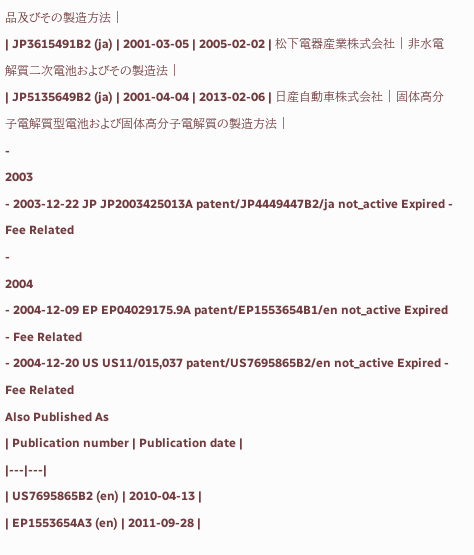品及びその製造方法 |
| JP3615491B2 (ja) | 2001-03-05 | 2005-02-02 | 松下電器産業株式会社 | 非水電解質二次電池およびその製造法 |
| JP5135649B2 (ja) | 2001-04-04 | 2013-02-06 | 日産自動車株式会社 | 固体高分子電解質型電池および固体高分子電解質の製造方法 |
-
2003
- 2003-12-22 JP JP2003425013A patent/JP4449447B2/ja not_active Expired - Fee Related
-
2004
- 2004-12-09 EP EP04029175.9A patent/EP1553654B1/en not_active Expired - Fee Related
- 2004-12-20 US US11/015,037 patent/US7695865B2/en not_active Expired - Fee Related
Also Published As
| Publication number | Publication date |
|---|---|
| US7695865B2 (en) | 2010-04-13 |
| EP1553654A3 (en) | 2011-09-28 |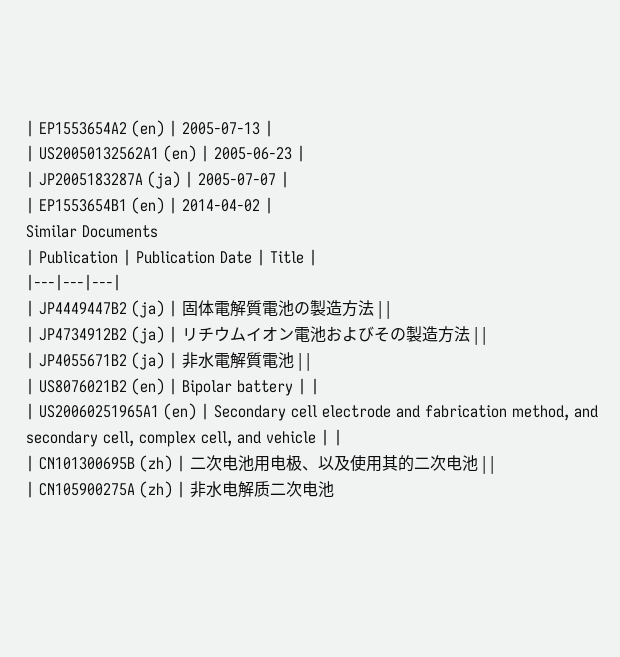| EP1553654A2 (en) | 2005-07-13 |
| US20050132562A1 (en) | 2005-06-23 |
| JP2005183287A (ja) | 2005-07-07 |
| EP1553654B1 (en) | 2014-04-02 |
Similar Documents
| Publication | Publication Date | Title |
|---|---|---|
| JP4449447B2 (ja) | 固体電解質電池の製造方法 | |
| JP4734912B2 (ja) | リチウムイオン電池およびその製造方法 | |
| JP4055671B2 (ja) | 非水電解質電池 | |
| US8076021B2 (en) | Bipolar battery | |
| US20060251965A1 (en) | Secondary cell electrode and fabrication method, and secondary cell, complex cell, and vehicle | |
| CN101300695B (zh) | 二次电池用电极、以及使用其的二次电池 | |
| CN105900275A (zh) | 非水电解质二次电池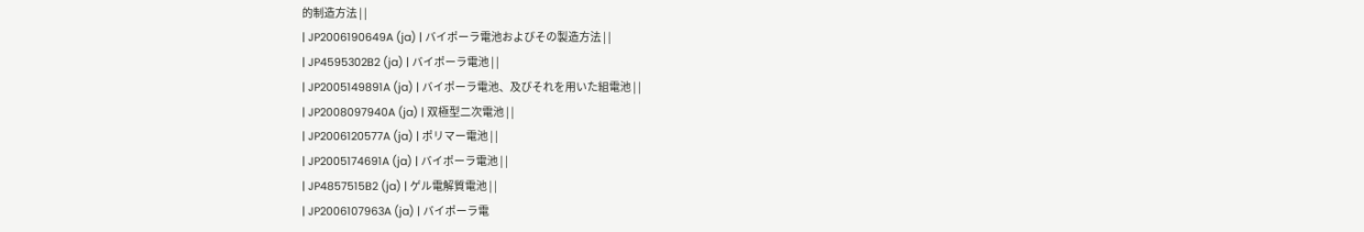的制造方法 | |
| JP2006190649A (ja) | バイポーラ電池およびその製造方法 | |
| JP4595302B2 (ja) | バイポーラ電池 | |
| JP2005149891A (ja) | バイポーラ電池、及びそれを用いた組電池 | |
| JP2008097940A (ja) | 双極型二次電池 | |
| JP2006120577A (ja) | ポリマー電池 | |
| JP2005174691A (ja) | バイポーラ電池 | |
| JP4857515B2 (ja) | ゲル電解質電池 | |
| JP2006107963A (ja) | バイポーラ電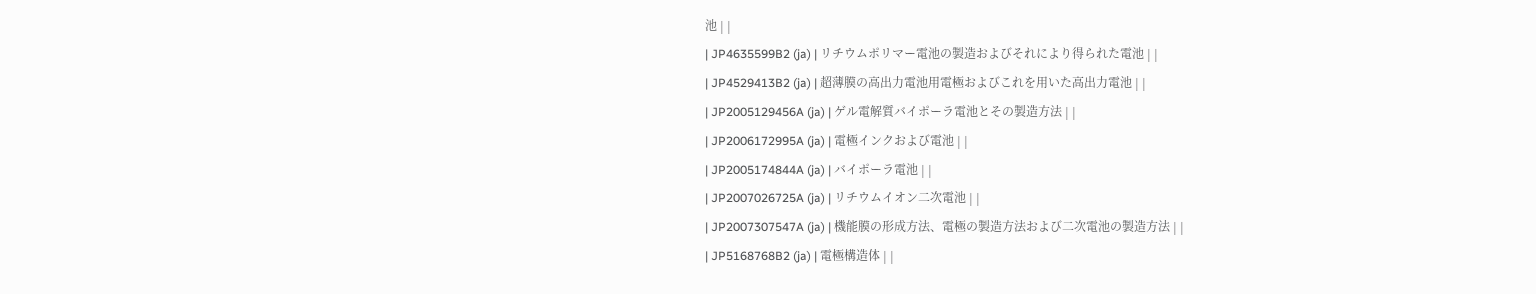池 | |
| JP4635599B2 (ja) | リチウムポリマー電池の製造およびそれにより得られた電池 | |
| JP4529413B2 (ja) | 超薄膜の高出力電池用電極およびこれを用いた高出力電池 | |
| JP2005129456A (ja) | ゲル電解質バイポーラ電池とその製造方法 | |
| JP2006172995A (ja) | 電極インクおよび電池 | |
| JP2005174844A (ja) | バイポーラ電池 | |
| JP2007026725A (ja) | リチウムイオン二次電池 | |
| JP2007307547A (ja) | 機能膜の形成方法、電極の製造方法および二次電池の製造方法 | |
| JP5168768B2 (ja) | 電極構造体 | |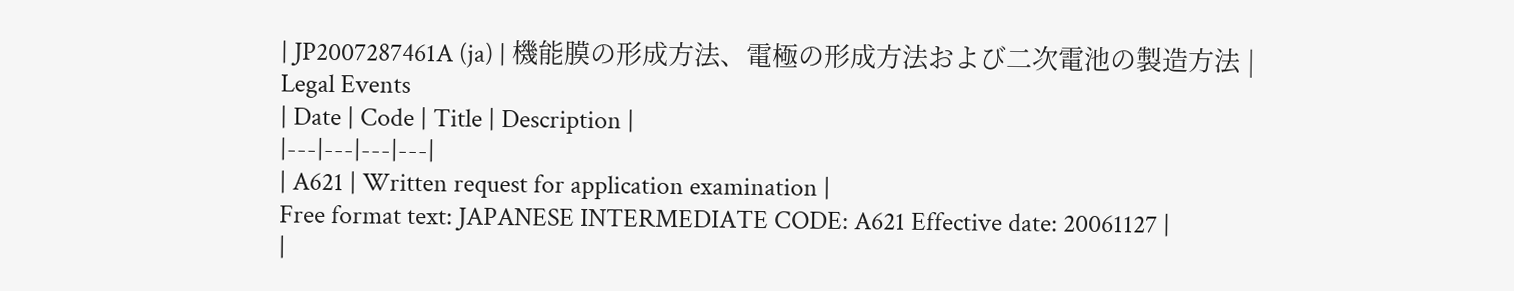| JP2007287461A (ja) | 機能膜の形成方法、電極の形成方法および二次電池の製造方法 |
Legal Events
| Date | Code | Title | Description |
|---|---|---|---|
| A621 | Written request for application examination |
Free format text: JAPANESE INTERMEDIATE CODE: A621 Effective date: 20061127 |
|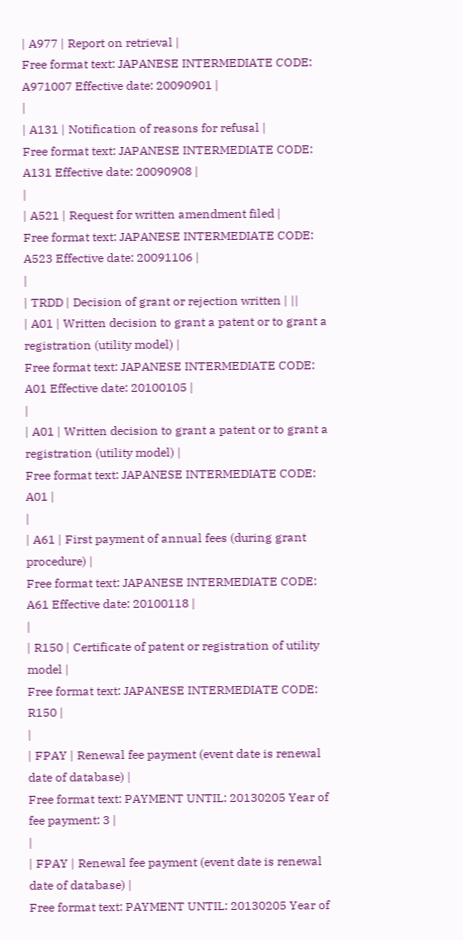| A977 | Report on retrieval |
Free format text: JAPANESE INTERMEDIATE CODE: A971007 Effective date: 20090901 |
|
| A131 | Notification of reasons for refusal |
Free format text: JAPANESE INTERMEDIATE CODE: A131 Effective date: 20090908 |
|
| A521 | Request for written amendment filed |
Free format text: JAPANESE INTERMEDIATE CODE: A523 Effective date: 20091106 |
|
| TRDD | Decision of grant or rejection written | ||
| A01 | Written decision to grant a patent or to grant a registration (utility model) |
Free format text: JAPANESE INTERMEDIATE CODE: A01 Effective date: 20100105 |
|
| A01 | Written decision to grant a patent or to grant a registration (utility model) |
Free format text: JAPANESE INTERMEDIATE CODE: A01 |
|
| A61 | First payment of annual fees (during grant procedure) |
Free format text: JAPANESE INTERMEDIATE CODE: A61 Effective date: 20100118 |
|
| R150 | Certificate of patent or registration of utility model |
Free format text: JAPANESE INTERMEDIATE CODE: R150 |
|
| FPAY | Renewal fee payment (event date is renewal date of database) |
Free format text: PAYMENT UNTIL: 20130205 Year of fee payment: 3 |
|
| FPAY | Renewal fee payment (event date is renewal date of database) |
Free format text: PAYMENT UNTIL: 20130205 Year of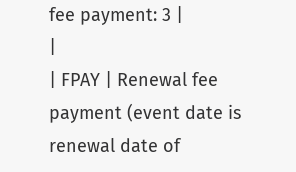fee payment: 3 |
|
| FPAY | Renewal fee payment (event date is renewal date of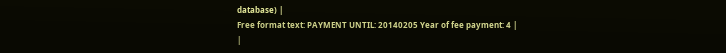database) |
Free format text: PAYMENT UNTIL: 20140205 Year of fee payment: 4 |
|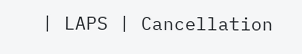| LAPS | Cancellation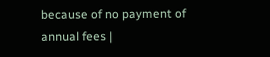because of no payment of annual fees |